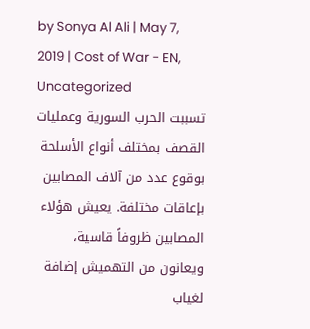by Sonya Al Ali | May 7, 2019 | Cost of War - EN, Uncategorized
تسببت الحرب السورية وعمليات القصف بمختلف أنواع الأسلحة بوقوع عدد من آلاف المصابين بإعاقات مختلفة. يعيش هؤلاء المصابين ظروفاً قاسية، ويعانون من التهميش إضافة لغياب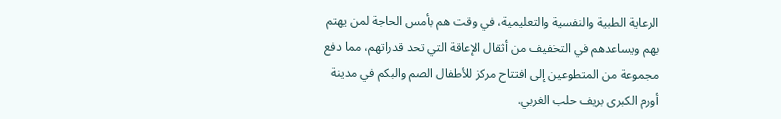الرعاية الطبية والنفسية والتعليمية، في وقت هم بأمس الحاجة لمن يهتم بهم ويساعدهم في التخفيف من أثقال الإعاقة التي تحد قدراتهم، مما دفع مجموعة من المتطوعين إلى افتتاح مركز للأطفال الصم والبكم في مدينة أورم الكبرى بريف حلب الغربي.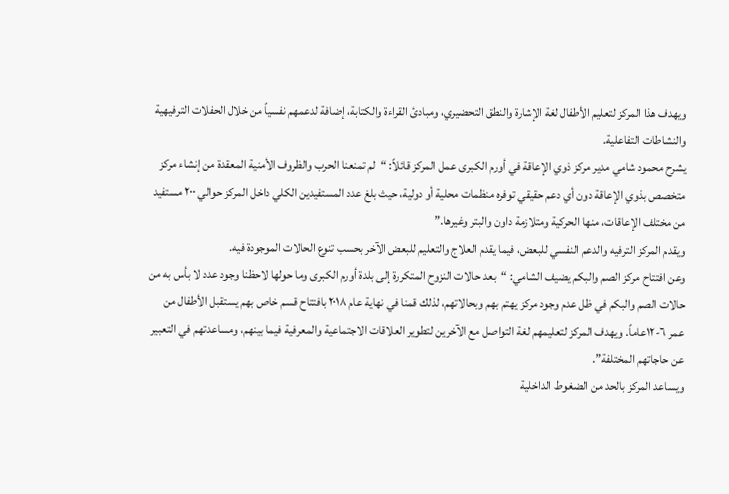ويهدف هذا المركز لتعليم الأطفال لغة الإشارة والنطق التحضيري، ومبادئ القراءة والكتابة، إضافة لدعمهم نفسياً من خلال الحفلات الترفيهية والنشاطات التفاعلية.
يشرح محمود شامي مدير مركز ذوي الإعاقة في أورم الكبرى عمل المركز قائلاً: “لم تمنعنا الحرب والظروف الأمنية المعقدة من إنشاء مركز متخصص بذوي الإعاقة دون أي دعم حقيقي توفره منظمات محلية أو دولية، حيث بلغ عدد المستفيدين الكلي داخل المركز حوالي ٢٠٠ مستفيد من مختلف الإعاقات، منها الحركية ومتلازمة داون والبتر وغيرها.”
ويقدم المركز الترفيه والدعم النفسي للبعض، فيما يقدم العلاج والتعليم للبعض الآخر بحسب تنوع الحالات الموجودة فيه.
وعن افتتاح مركز الصم والبكم يضيف الشامي: “بعد حالات النزوح المتكررة إلى بلدة أورم الكبرى وما حولها لاحظنا وجود عدد لا بأس به من حالات الصم والبكم في ظل عدم وجود مركز يهتم بهم وبحالاتهم، لذلك قمنا في نهاية عام ٢٠١٨ بافتتاح قسم خاص بهم يستقبل الأطفال من عمر ٦-١٢عاماً. ويهدف المركز لتعليمهم لغة التواصل مع الآخرين لتطوير العلاقات الاجتماعية والمعرفية فيما بينهم، ومساعدتهم في التعبير عن حاجاتهم المختلفة”.
ويساعد المركز بالحد من الضغوط الداخلية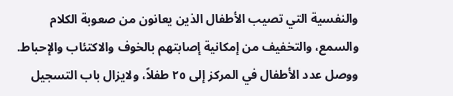والنفسية التي تصيب الأطفال الذين يعانون من صعوبة الكلام والسمع، والتخفيف من إمكانية إصابتهم بالخوف والاكتئاب والإحباط.
ووصل عدد الأطفال في المركز إلى ٢٥ طفلاً، ولايزال باب التسجيل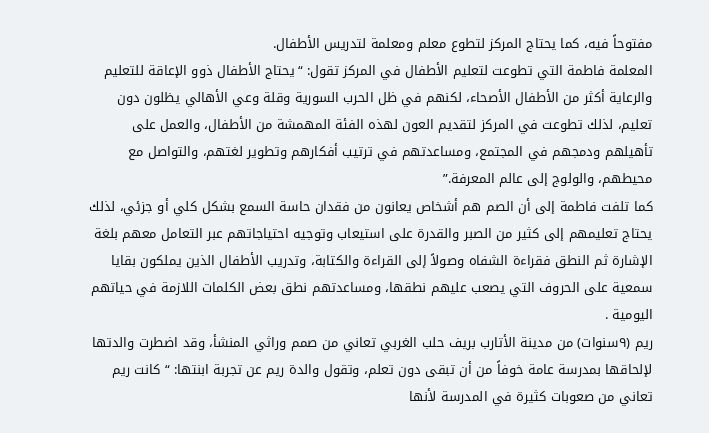مفتوحاً فيه، كما يحتاج المركز لتطوع معلم ومعلمة لتدريس الأطفال.
المعلمة فاطمة التي تطوعت لتعليم الأطفال في المركز تقول: “يحتاج الأطفال ذوو الإعاقة للتعليم والرعاية أكثر من الأطفال الأصحاء، لكنهم في ظل الحرب السورية وقلة وعي الأهالي يظلون دون تعليم، لذلك تطوعت في المركز لتقديم العون لهذه الفئة المهمشة من الأطفال، والعمل على تأهيلهم ودمجهم في المجتمع، ومساعدتهم في ترتيب أفكارهم وتطوير لغتهم، والتواصل مع محيطهم، والولوج إلى عالم المعرفة.”
كما تلفت فاطمة إلى أن الصم هم أشخاص يعانون من فقدان حاسة السمع بشكل كلي أو جزئي، لذلك يحتاج تعليمهم إلى كثير من الصبر والقدرة على استيعاب وتوجيه احتياجاتهم عبر التعامل معهم بلغة الإشارة ثم النطق فقراءة الشفاه وصولاً إلى القراءة والكتابة، وتدريب الأطفال الذين يملكون بقايا سمعية على الحروف التي يصعب عليهم نطقها، ومساعدتهم نطق بعض الكلمات اللازمة في حياتهم اليومية .
ريم (٩سنوات) من مدينة الأتارب بريف حلب الغربي تعاني من صمم وراثي المنشأ، وقد اضطرت والدتها لإلحاقها بمدرسة عامة خوفاً من أن تبقى دون تعلم، وتقول والدة ريم عن تجربة ابنتها: “كانت ريم تعاني من صعوبات كثيرة في المدرسة لأنها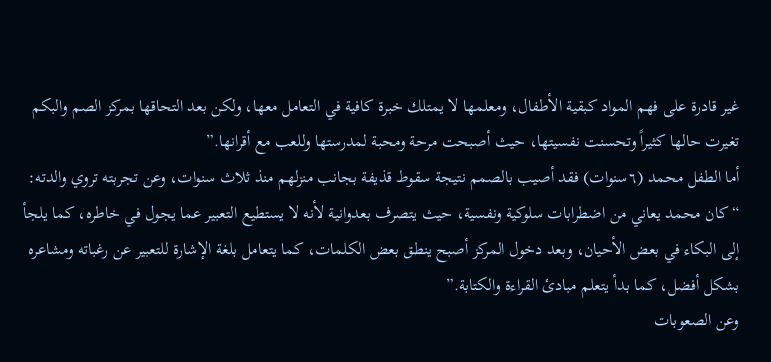غير قادرة على فهم المواد كبقية الأطفال، ومعلمها لا يمتلك خبرة كافية في التعامل معها، ولكن بعد التحاقها بمركز الصم والبكم تغيرت حالها كثيراً وتحسنت نفسيتها، حيث أصبحت مرحة ومحبة لمدرستها وللعب مع أقرانها.”
أما الطفل محمد (٦سنوات) فقد أصيب بالصمم نتيجة سقوط قذيفة بجانب منزلهم منذ ثلاث سنوات، وعن تجربته تروي والدته: “كان محمد يعاني من اضطرابات سلوكية ونفسية، حيث يتصرف بعدوانية لأنه لا يستطيع التعبير عما يجول في خاطره، كما يلجأ إلى البكاء في بعض الأحيان، وبعد دخول المركز أصبح ينطق بعض الكلمات، كما يتعامل بلغة الإشارة للتعبير عن رغباته ومشاعره بشكل أفضل، كما بدأ يتعلم مبادئ القراءة والكتابة.”
وعن الصعوبات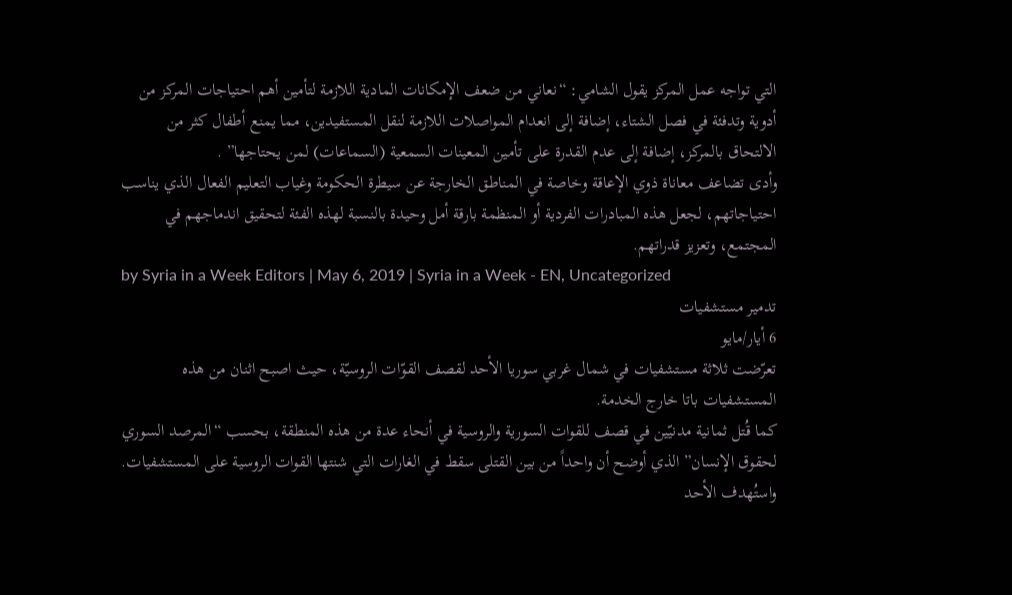التي تواجه عمل المركز يقول الشامي: “نعاني من ضعف الإمكانات المادية اللازمة لتأمين أهم احتياجات المركز من أدوية وتدفئة في فصل الشتاء، إضافة إلى انعدام المواصلات اللازمة لنقل المستفيدين، مما يمنع أطفال كثر من الالتحاق بالمركز، إضافة إلى عدم القدرة على تأمين المعينات السمعية (السماعات) لمن يحتاجها” .
وأدى تضاعف معاناة ذوي الإعاقة وخاصة في المناطق الخارجة عن سيطرة الحكومة وغياب التعليم الفعال الذي يناسب احتياجاتهم، لجعل هذه المبادرات الفردية أو المنظمة بارقة أمل وحيدة بالنسبة لهذه الفئة لتحقيق اندماجهم في المجتمع، وتعزيز قدراتهم.
by Syria in a Week Editors | May 6, 2019 | Syria in a Week - EN, Uncategorized
تدمير مستشفيات
6 أيار/مايو
تعرّضت ثلاثة مستشفيات في شمال غربي سوريا الأحد لقصف القوّات الروسيّة، حيث اصبح اثنان من هذه المستشفيات باتا خارج الخدمة.
كما قُتل ثمانية مدنيّين في قصف للقوات السورية والروسية في أنحاء عدة من هذه المنطقة، بحسب “المرصد السوري لحقوق الإنسان” الذي أوضح أن واحداً من بين القتلى سقط في الغارات التي شنتها القوات الروسية على المستشفيات.
واستُهدف الأحد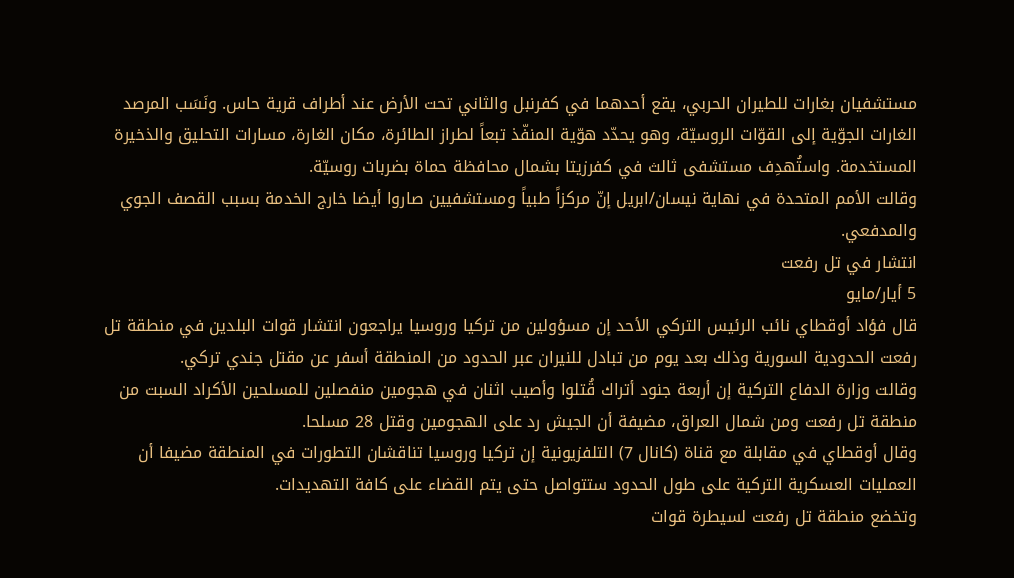مستشفيان بغارات للطيران الحربي، يقع أحدهما في كفرنبل والثاني تحت الأرض عند أطراف قرية حاس. ونَسَب المرصد الغارات الجوّية إلى القوّات الروسيّة، وهو يحدّد هوّية المنفّذ تبعاً لطراز الطائرة، مكان الغارة، مسارات التحليق والذخيرة المستخدمة. واستُهدِف مستشفى ثالث في كفرزيتا بشمال محافظة حماة بضربات روسيّة.
وقالت الأمم المتحدة في نهاية نيسان/ابريل إنّ مركزاً طبياً ومستشفيين صاروا أيضا خارج الخدمة بسبب القصف الجوي والمدفعي.
انتشار في تل رفعت
5 أيار/مايو
قال فؤاد أوقطاي نائب الرئيس التركي الأحد إن مسؤولين من تركيا وروسيا يراجعون انتشار قوات البلدين في منطقة تل رفعت الحدودية السورية وذلك بعد يوم من تبادل للنيران عبر الحدود من المنطقة أسفر عن مقتل جندي تركي.
وقالت وزارة الدفاع التركية إن أربعة جنود أتراك قُتلوا وأصيب اثنان في هجومين منفصلين للمسلحين الأكراد السبت من منطقة تل رفعت ومن شمال العراق، مضيفة أن الجيش رد على الهجومين وقتل 28 مسلحا.
وقال أوقطاي في مقابلة مع قناة (كانال 7) التلفزيونية إن تركيا وروسيا تناقشان التطورات في المنطقة مضيفا أن العمليات العسكرية التركية على طول الحدود ستتواصل حتى يتم القضاء على كافة التهديدات.
وتخضع منطقة تل رفعت لسيطرة قوات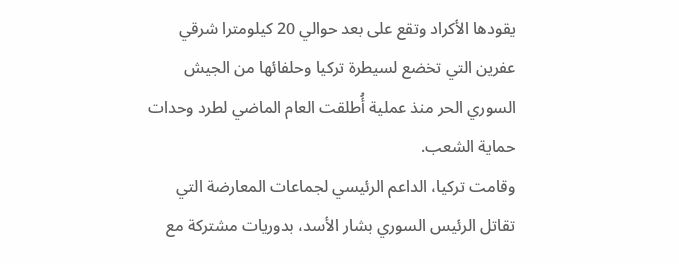يقودها الأكراد وتقع على بعد حوالي 20 كيلومترا شرقي عفرين التي تخضع لسيطرة تركيا وحلفائها من الجيش السوري الحر منذ عملية أُطلقت العام الماضي لطرد وحدات حماية الشعب.
وقامت تركيا، الداعم الرئيسي لجماعات المعارضة التي تقاتل الرئيس السوري بشار الأسد، بدوريات مشتركة مع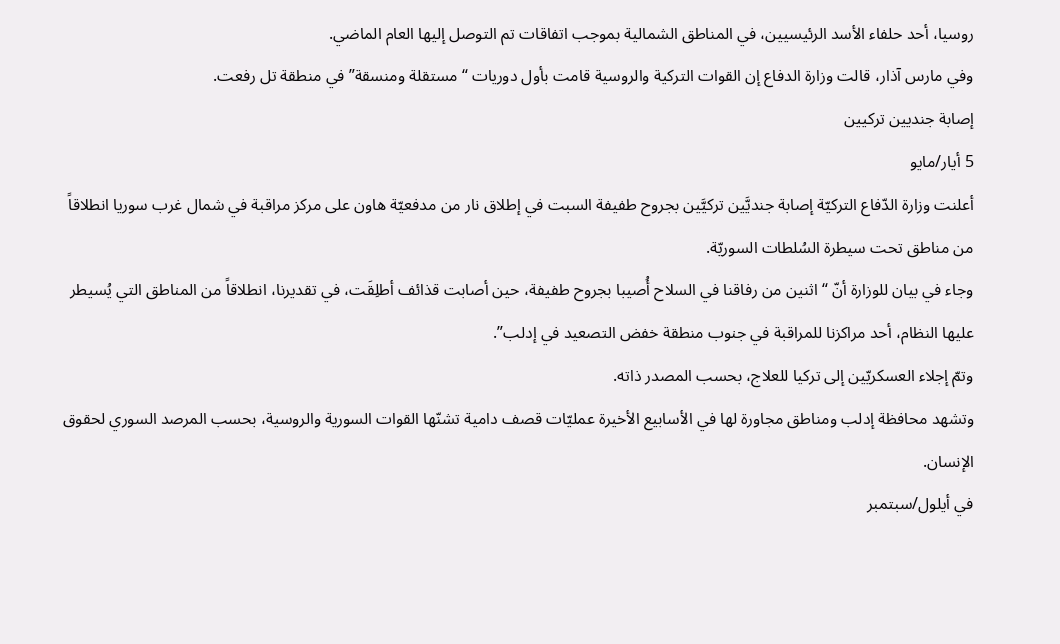روسيا، أحد حلفاء الأسد الرئيسيين، في المناطق الشمالية بموجب اتفاقات تم التوصل إليها العام الماضي.
وفي مارس آذار، قالت وزارة الدفاع إن القوات التركية والروسية قامت بأول دوريات “مستقلة ومنسقة” في منطقة تل رفعت.
إصابة جنديين تركيين
5 أيار/مايو
أعلنت وزارة الدّفاع التركيّة إصابة جنديَّين تركيَّين بجروح طفيفة السبت في إطلاق نار من مدفعيّة هاون على مركز مراقبة في شمال غرب سوريا انطلاقاً من مناطق تحت سيطرة السُلطات السوريّة.
وجاء في بيان للوزارة أنّ “اثنين من رفاقنا في السلاح أُصيبا بجروح طفيفة، حين أصابت قذائف أطلِقَت، في تقديرنا، انطلاقاً من المناطق التي يُسيطر عليها النظام، أحد مراكزنا للمراقبة في جنوب منطقة خفض التصعيد في إدلب”.
وتمّ إجلاء العسكريّين إلى تركيا للعلاج، بحسب المصدر ذاته.
وتشهد محافظة إدلب ومناطق مجاورة لها في الأسابيع الأخيرة عمليّات قصف دامية تشنّها القوات السورية والروسية، بحسب المرصد السوري لحقوق الإنسان.
في أيلول/سبتمبر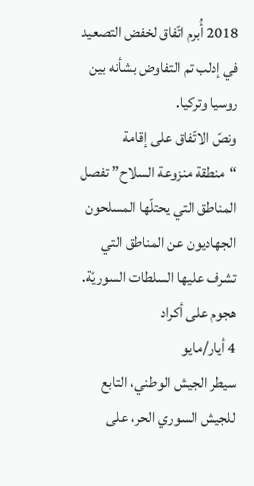2018 أُبرم اتّفاق لخفض التصعيد في إدلب تم التفاوض بشأنه بين روسيا وتركيا.
ونصّ الاتّفاق على إقامة “منطقة منزوعة السلاح” تفصل المناطق التي يحتلّها المسلحون الجهاديون عن المناطق التي تشرف عليها السلطات السوريّة.
هجوم على أكراد
4 أيار/مايو
سيطر الجيش الوطني، التابع للجيش السوري الحر، على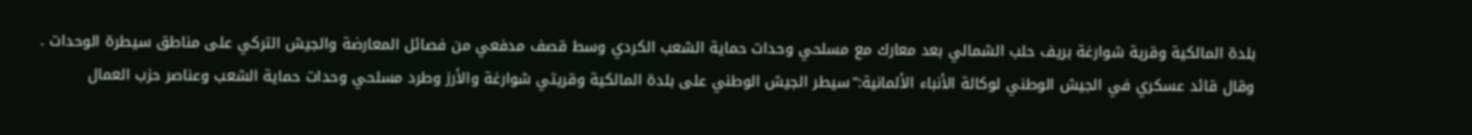بلدة المالكية وقرية شوارغة بريف حلب الشمالي بعد معارك مع مسلحي وحدات حماية الشعب الكردي وسط قصف مدفعي من فصائل المعارضة والجيش التركي على مناطق سيطرة الوحدات .
وقال قائد عسكري في الجيش الوطني لوكالة الأنباء الألمانية:”سيطر الجيش الوطني على بلدة المالكية وقريتي شوارغة والأرز وطرد مسلحي وحدات حماية الشعب وعناصر حزب العمال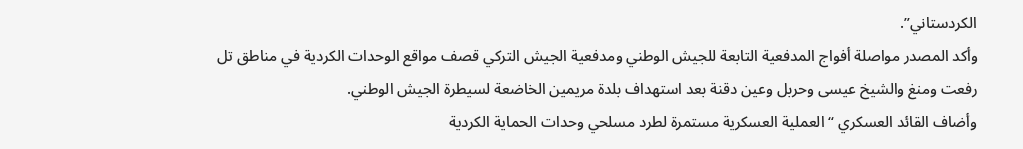الكردستاني”.
وأكد المصدر مواصلة أفواج المدفعية التابعة للجيش الوطني ومدفعية الجيش التركي قصف مواقع الوحدات الكردية في مناطق تل رفعت ومنغ والشيخ عيسى وحربل وعين دقنة بعد استهداف بلدة مريمين الخاضعة لسيطرة الجيش الوطني.
وأضاف القائد العسكري “العملية العسكرية مستمرة لطرد مسلحي وحدات الحماية الكردية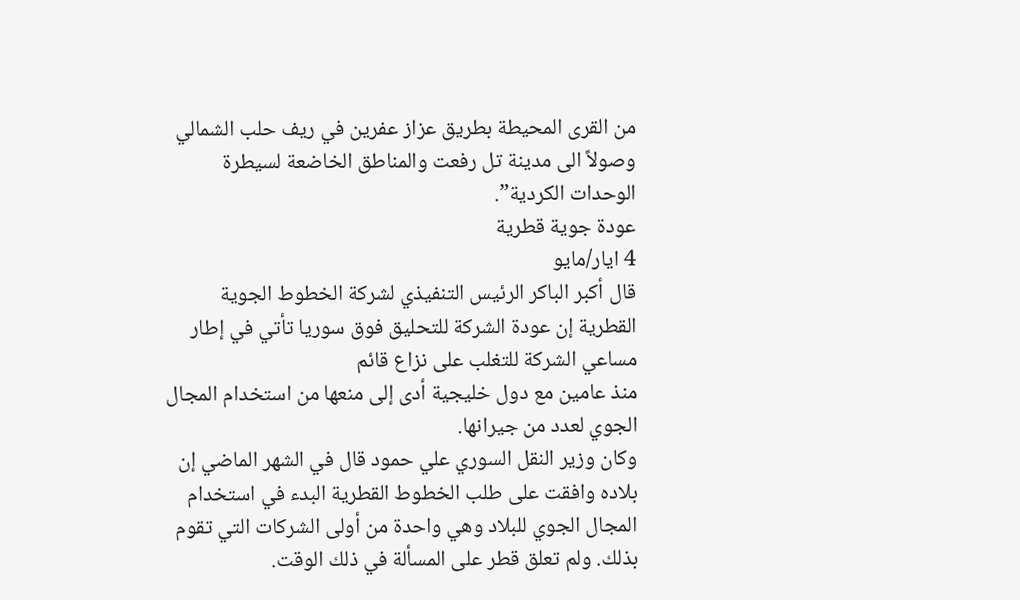من القرى المحيطة بطريق عزاز عفرين في ريف حلب الشمالي وصولاً الى مدينة تل رفعت والمناطق الخاضعة لسيطرة الوحدات الكردية”.
عودة جوية قطرية
4 ايار/مايو
قال أكبر الباكر الرئيس التنفيذي لشركة الخطوط الجوية القطرية إن عودة الشركة للتحليق فوق سوريا تأتي في إطار مساعي الشركة للتغلب على نزاع قائم
منذ عامين مع دول خليجية أدى إلى منعها من استخدام المجال الجوي لعدد من جيرانها.
وكان وزير النقل السوري علي حمود قال في الشهر الماضي إن بلاده وافقت على طلب الخطوط القطرية البدء في استخدام المجال الجوي للبلاد وهي واحدة من أولى الشركات التي تقوم بذلك. ولم تعلق قطر على المسألة في ذلك الوقت.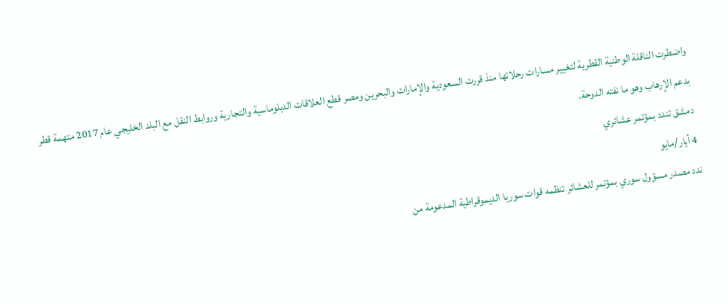واضطرت الناقلة الوطنية القطرية لتغيير مسارات رحلاتها منذ قررت السعودية والإمارات والبحرين ومصر قطع العلاقات الدبلوماسية والتجارية وروابط النقل مع البلد الخليجي عام 2017 متهمة قطر بدعم الإرهاب وهو ما نفته الدوحة.
دمشق تندد بمؤتمر عشائري
4 أيار/مايو
ندد مصدر مسؤول سوري بمؤتمر للعشائر تنظمه قوات سوريا الديموقراطية المدعومة من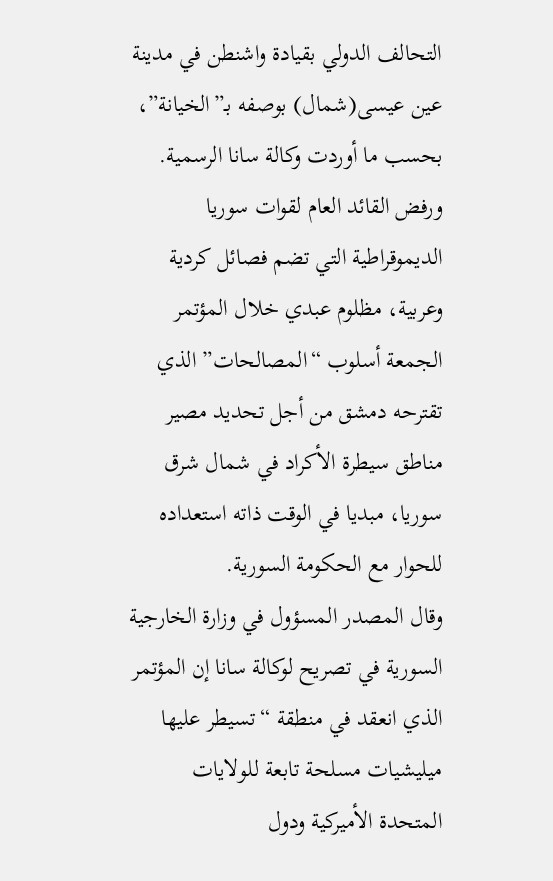التحالف الدولي بقيادة واشنطن في مدينة عين عيسى(شمال) بوصفه بـ”الخيانة”، بحسب ما أوردت وكالة سانا الرسمية.
ورفض القائد العام لقوات سوريا الديموقراطية التي تضم فصائل كردية وعربية، مظلوم عبدي خلال المؤتمر الجمعة أسلوب “المصالحات” الذي تقترحه دمشق من أجل تحديد مصير مناطق سيطرة الأكراد في شمال شرق سوريا، مبديا في الوقت ذاته استعداده للحوار مع الحكومة السورية.
وقال المصدر المسؤول في وزارة الخارجية السورية في تصريح لوكالة سانا إن المؤتمر الذي انعقد في منطقة “تسيطر عليها ميليشيات مسلحة تابعة للولايات المتحدة الأميركية ودول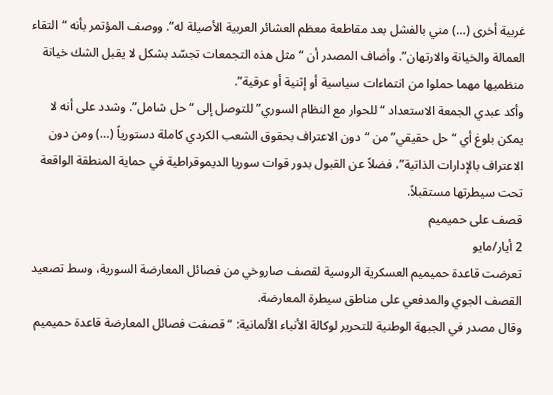غربية أخرى (…) مني بالفشل بعد مقاطعة معظم العشائر العربية الأصيلة له”. ووصف المؤتمر بأنه “التقاء العمالة والخيانة والارتهان”. وأضاف المصدر أن “مثل هذه التجمعات تجسّد بشكل لا يقبل الشك خيانة منظميها مهما حملوا من انتماءات سياسية أو إثنية أو عرقية”.
وأكد عبدي الجمعة الاستعداد “للحوار مع النظام السوري” للتوصل إلى “حل شامل”. وشدد على أنه لا يمكن بلوغ أي “حل حقيقي” من “دون الاعتراف بحقوق الشعب الكردي كاملة دستورياً (…) ومن دون الاعتراف بالإدارات الذاتية”، فضلاً عن القبول بدور قوات سوريا الديموقراطية في حماية المنطقة الواقعة تحت سيطرتها مستقبلاً.
قصف على حميميم
2 أيار/مايو
تعرضت قاعدة حميميم العسكرية الروسية لقصف صاروخي من فصائل المعارضة السورية، وسط تصعيد القصف الجوي والمدفعي على مناطق سيطرة المعارضة.
وقال مصدر في الجبهة الوطنية للتحرير لوكالة الأنباء الألمانية: “قصفت فصائل المعارضة قاعدة حميميم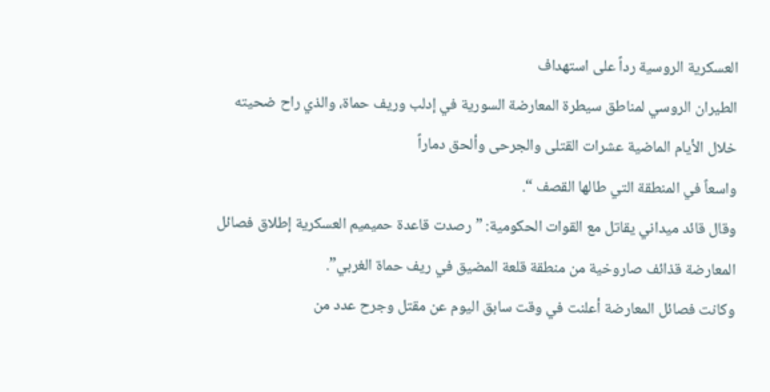العسكرية الروسية رداً على استهداف
الطيران الروسي لمناطق سيطرة المعارضة السورية في إدلب وريف حماة، والذي راح ضحيته خلال الأيام الماضية عشرات القتلى والجرحى وألحق دماراً
واسعاً في المنطقة التي طالها القصف “.
وقال قائد ميداني يقاتل مع القوات الحكومية: ” رصدت قاعدة حميميم العسكرية إطلاق فصائل المعارضة قذائف صاروخية من منطقة قلعة المضيق في ريف حماة الغربي”.
وكانت فصائل المعارضة أعلنت في وقت سابق اليوم عن مقتل وجرح عدد من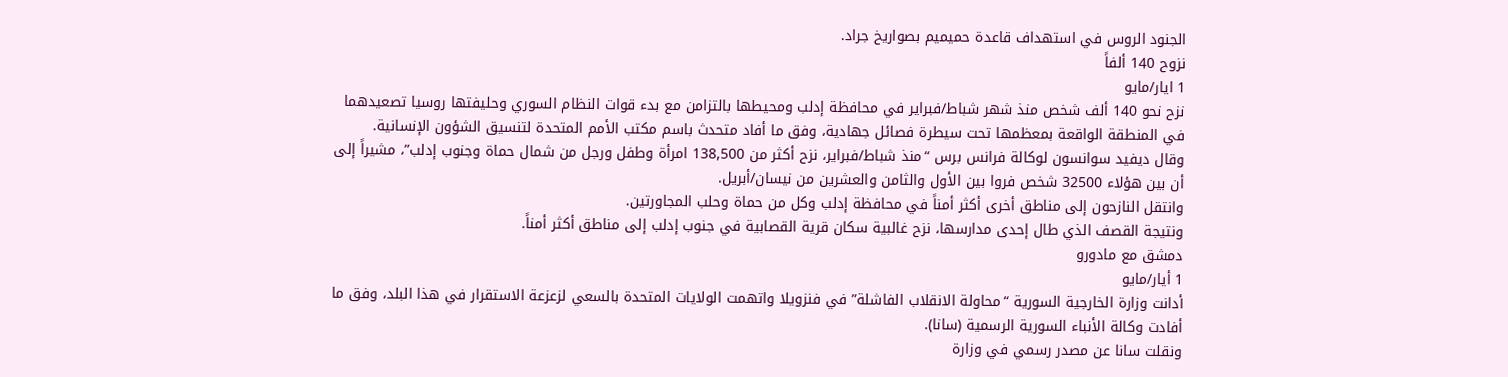الجنود الروس في استهداف قاعدة حميميم بصواريخ جراد.
نزوح 140 ألفاً
1 ايار/مايو
نزح نحو 140 ألف شخص منذ شهر شباط/فبراير في محافظة إدلب ومحيطها بالتزامن مع بدء قوات النظام السوري وحليفتها روسيا تصعيدهما في المنطقة الواقعة بمعظمها تحت سيطرة فصائل جهادية، وفق ما أفاد متحدث باسم مكتب الأمم المتحدة لتنسيق الشؤون الإنسانية.
وقال ديفيد سوانسون لوكالة فرانس برس “منذ شباط/فبراير، نزح أكثر من 138,500 امرأة وطفل ورجل من شمال حماة وجنوب إدلب”، مشيراً إلى أن بين هؤلاء 32500 شخص فروا بين الأول والثامن والعشرين من نيسان/أبريل.
وانتقل النازحون إلى مناطق أخرى أكثر أمناً في محافظة إدلب وكل من حماة وحلب المجاورتين.
ونتيجة القصف الذي طال إحدى مدارسها، نزح غالبية سكان قرية القصابية في جنوب إدلب إلى مناطق أكثر أمناً.
دمشق مع مادورو
1 أيار/مايو
أدانت وزارة الخارجية السورية “محاولة الانقلاب الفاشلة” في فنزويلا واتهمت الولايات المتحدة بالسعي لزعزعة الاستقرار في هذا البلد، وفق ما أفادت وكالة الأنباء السورية الرسمية (سانا).
ونقلت سانا عن مصدر رسمي في وزارة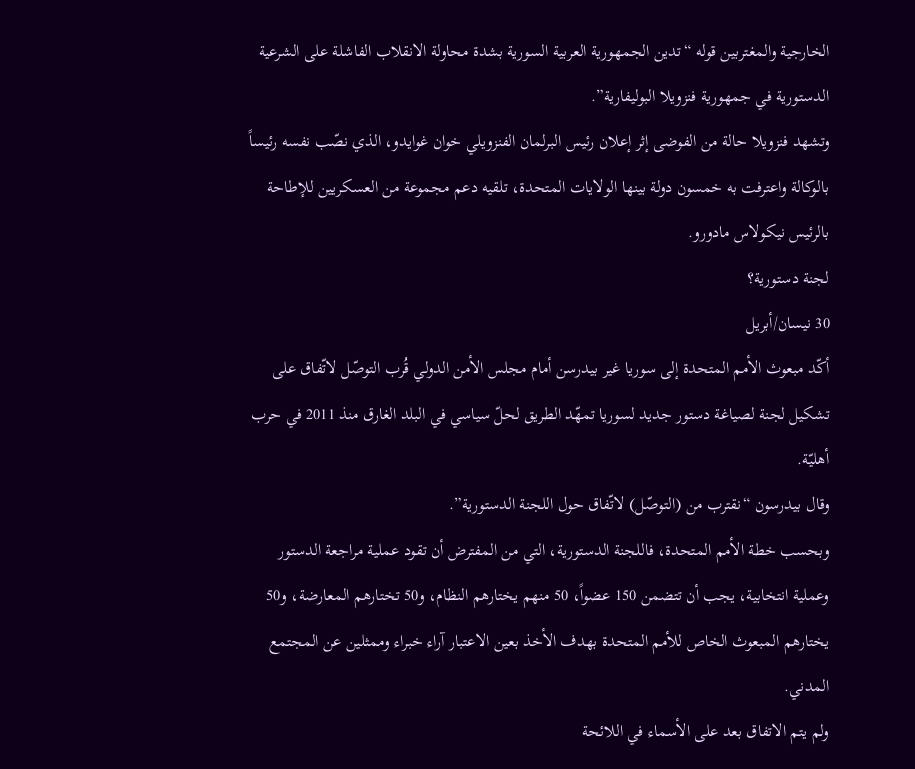الخارجية والمغتربين قوله “تدين الجمهورية العربية السورية بشدة محاولة الانقلاب الفاشلة على الشرعية الدستورية في جمهورية فنزويلا البوليفارية”.
وتشهد فنزويلا حالة من الفوضى إثر إعلان رئيس البرلمان الفنزويلي خوان غوايدو، الذي نصّب نفسه رئيساً بالوكالة واعترفت به خمسون دولة بينها الولايات المتحدة، تلقيه دعم مجموعة من العسكريين للإطاحة بالرئيس نيكولاس مادورو.
لجنة دستورية؟
30 نيسان/أبريل
أكّد مبعوث الأمم المتحدة إلى سوريا غير بيدرسن أمام مجلس الأمن الدولي قُرب التوصّل لاتّفاق على تشكيل لجنة لصياغة دستور جديد لسوريا تمهّد الطريق لحلّ سياسي في البلد الغارق منذ 2011 في حرب أهليّة.
وقال بيدرسون “نقترب من (التوصّل) لاتّفاق حول اللجنة الدستورية”.
وبحسب خطة الأمم المتحدة، فاللجنة الدستورية، التي من المفترض أن تقود عملية مراجعة الدستور وعملية انتخابية، يجب أن تتضمن 150 عضواً، 50 منهم يختارهم النظام، و50 تختارهم المعارضة، و50 يختارهم المبعوث الخاص للأمم المتحدة بهدف الأخذ بعين الاعتبار آراء خبراء وممثلين عن المجتمع المدني.
ولم يتم الاتفاق بعد على الأسماء في اللائحة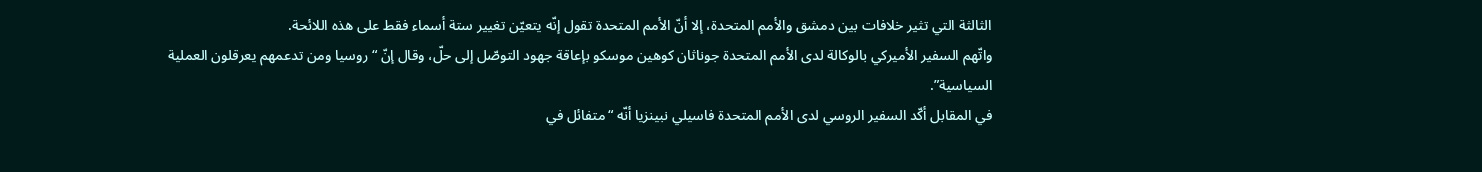الثالثة التي تثير خلافات بين دمشق والأمم المتحدة، إلا أنّ الأمم المتحدة تقول إنّه يتعيّن تغيير ستة أسماء فقط على هذه اللائحة.
واتّهم السفير الأميركي بالوكالة لدى الأمم المتحدة جوناثان كوهين موسكو بإعاقة جهود التوصّل إلى حلّ، وقال إنّ “روسيا ومن تدعمهم يعرقلون العملية السياسية”.
في المقابل أكّد السفير الروسي لدى الأمم المتحدة فاسيلي نبينزيا أنّه “متفائل في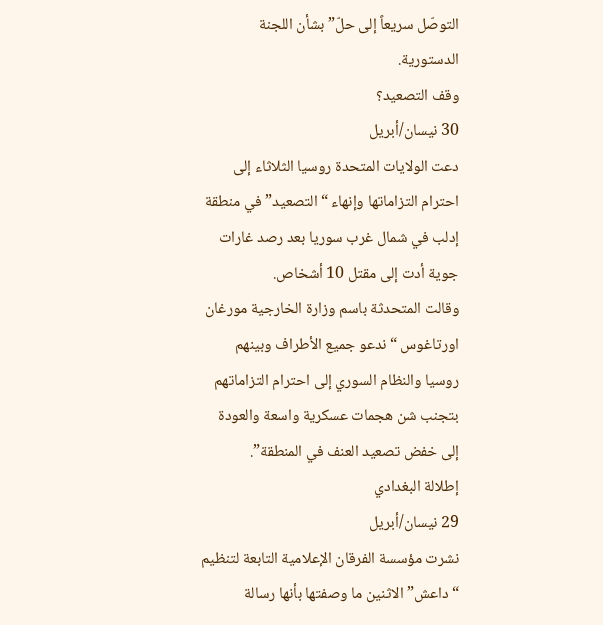التوصّل سريعاً إلى حلّ” بشأن اللجنة الدستورية.
وقف التصعيد؟
30 نيسان/أبريل
دعت الولايات المتحدة روسيا الثلاثاء إلى احترام التزاماتها وإنهاء “التصعيد” في منطقة إدلب في شمال غرب سوريا بعد رصد غارات جوية أدت إلى مقتل 10 أشخاص.
وقالت المتحدثة باسم وزارة الخارجية مورغان اورتاغوس “ندعو جميع الأطراف وبينهم روسيا والنظام السوري إلى احترام التزاماتهم بتجنب شن هجمات عسكرية واسعة والعودة إلى خفض تصعيد العنف في المنطقة”.
إطلالة البغدادي
29 نيسان/أبريل
نشرت مؤسسة الفرقان الإعلامية التابعة لتنظيم “داعش” الاثنين ما وصفتها بأنها رسالة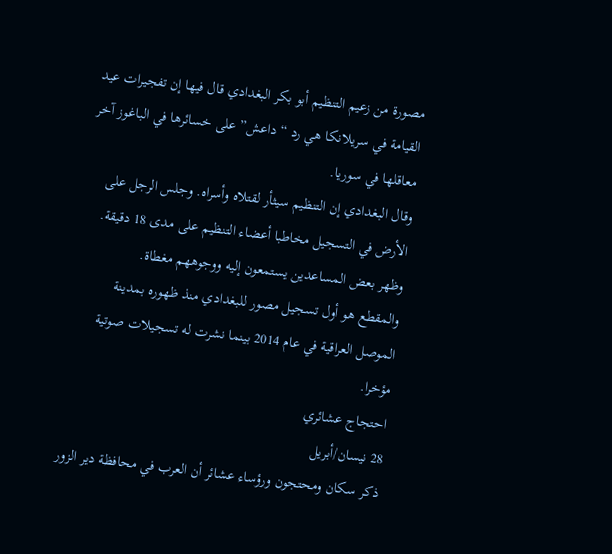مصورة من زعيم التنظيم أبو بكر البغدادي قال فيها إن تفجيرات عيد القيامة في سريلانكا هي رد “داعش” على خسائرها في الباغوز آخر معاقلها في سوريا.
وقال البغدادي إن التنظيم سيثأر لقتلاه وأسراه. وجلس الرجل على الأرض في التسجيل مخاطبا أعضاء التنظيم على مدى 18 دقيقة. وظهر بعض المساعدين يستمعون إليه ووجوههم مغطاة.
والمقطع هو أول تسجيل مصور للبغدادي منذ ظهوره بمدينة الموصل العراقية في عام 2014 بينما نشرت له تسجيلات صوتية مؤخرا.
احتجاج عشائري
28 نيسان/أبريل
ذكر سكان ومحتجون ورؤساء عشائر أن العرب في محافظة دير الزور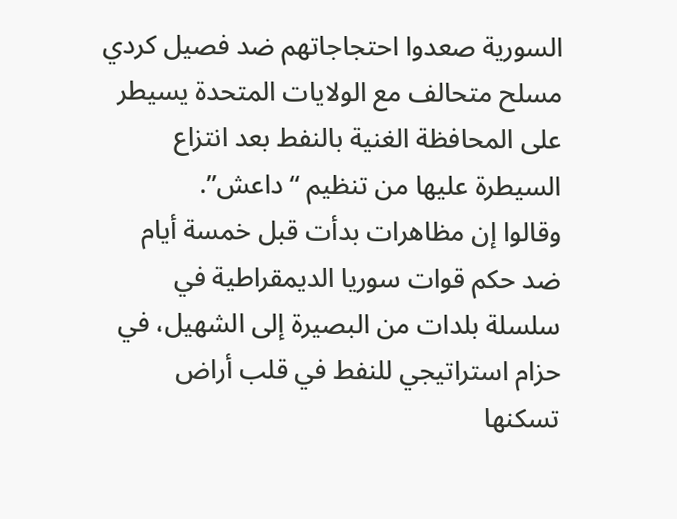السورية صعدوا احتجاجاتهم ضد فصيل كردي مسلح متحالف مع الولايات المتحدة يسيطر على المحافظة الغنية بالنفط بعد انتزاع السيطرة عليها من تنظيم “داعش”.
وقالوا إن مظاهرات بدأت قبل خمسة أيام ضد حكم قوات سوريا الديمقراطية في سلسلة بلدات من البصيرة إلى الشهيل، في حزام استراتيجي للنفط في قلب أراض تسكنها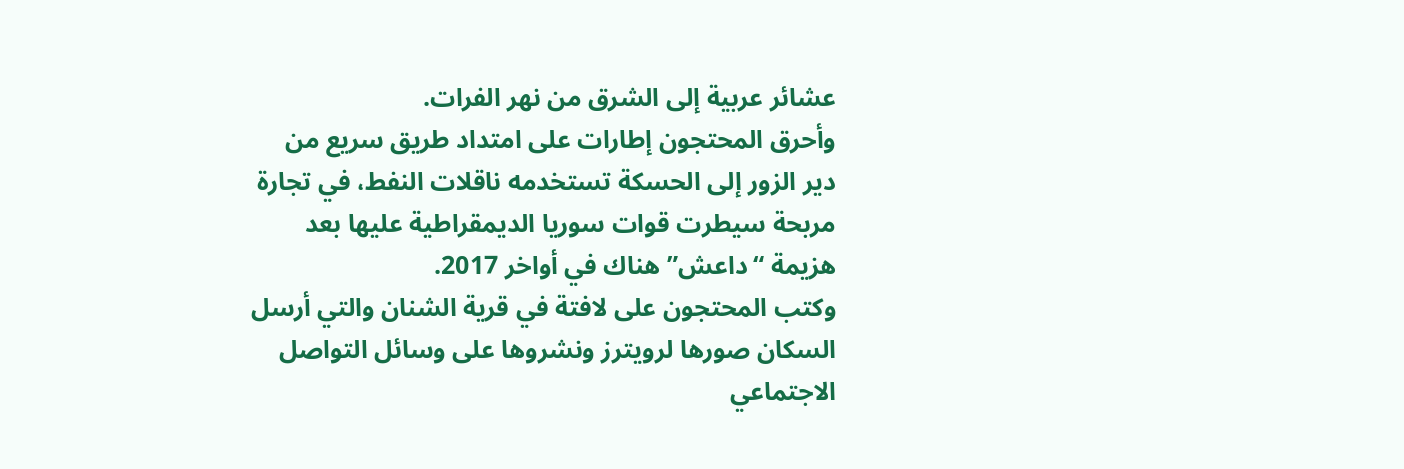عشائر عربية إلى الشرق من نهر الفرات.
وأحرق المحتجون إطارات على امتداد طريق سريع من دير الزور إلى الحسكة تستخدمه ناقلات النفط، في تجارة مربحة سيطرت قوات سوريا الديمقراطية عليها بعد هزيمة “داعش” هناك في أواخر 2017.
وكتب المحتجون على لافتة في قرية الشنان والتي أرسل السكان صورها لرويترز ونشروها على وسائل التواصل الاجتماعي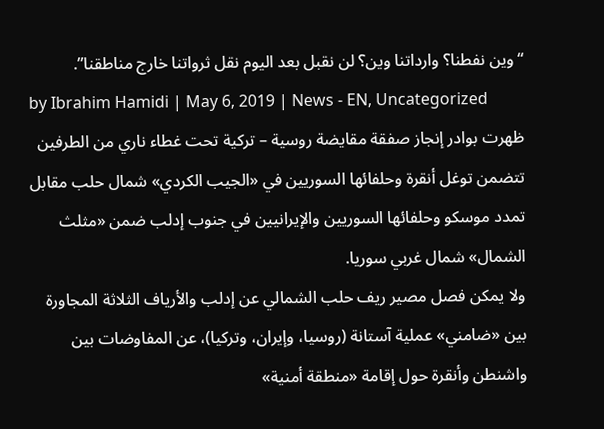“وين نفطنا؟ وارداتنا وين؟ لن نقبل بعد اليوم نقل ثرواتنا خارج مناطقنا”.
by Ibrahim Hamidi | May 6, 2019 | News - EN, Uncategorized
ظهرت بوادر إنجاز صفقة مقايضة روسية – تركية تحت غطاء ناري من الطرفين تتضمن توغل أنقرة وحلفائها السوريين في «الجيب الكردي» شمال حلب مقابل تمدد موسكو وحلفائها السوريين والإيرانيين في جنوب إدلب ضمن «مثلث الشمال» شمال غربي سوريا.
ولا يمكن فصل مصير ريف حلب الشمالي عن إدلب والأرياف الثلاثة المجاورة بين «ضامني» عملية آستانة (روسيا، وإيران، وتركيا)، عن المفاوضات بين واشنطن وأنقرة حول إقامة «منطقة أمنية»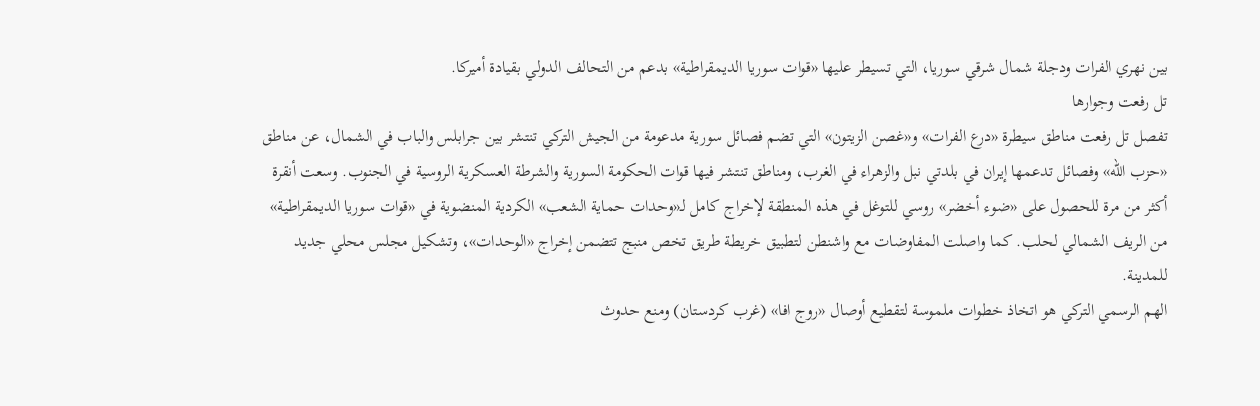بين نهري الفرات ودجلة شمال شرقي سوريا، التي تسيطر عليها «قوات سوريا الديمقراطية» بدعم من التحالف الدولي بقيادة أميركا.
تل رفعت وجوارها
تفصل تل رفعت مناطق سيطرة «درع الفرات» و«غصن الزيتون» التي تضم فصائل سورية مدعومة من الجيش التركي تنتشر بين جرابلس والباب في الشمال، عن مناطق «حزب الله» وفصائل تدعمها إيران في بلدتي نبل والزهراء في الغرب، ومناطق تنتشر فيها قوات الحكومة السورية والشرطة العسكرية الروسية في الجنوب. وسعت أنقرة أكثر من مرة للحصول على «ضوء أخضر» روسي للتوغل في هذه المنطقة لإخراج كامل لـ«وحدات حماية الشعب» الكردية المنضوية في «قوات سوريا الديمقراطية» من الريف الشمالي لحلب. كما واصلت المفاوضات مع واشنطن لتطبيق خريطة طريق تخص منبج تتضمن إخراج «الوحدات»، وتشكيل مجلس محلي جديد للمدينة.
الهم الرسمي التركي هو اتخاذ خطوات ملموسة لتقطيع أوصال «روج افا» (غرب كردستان) ومنع حدوث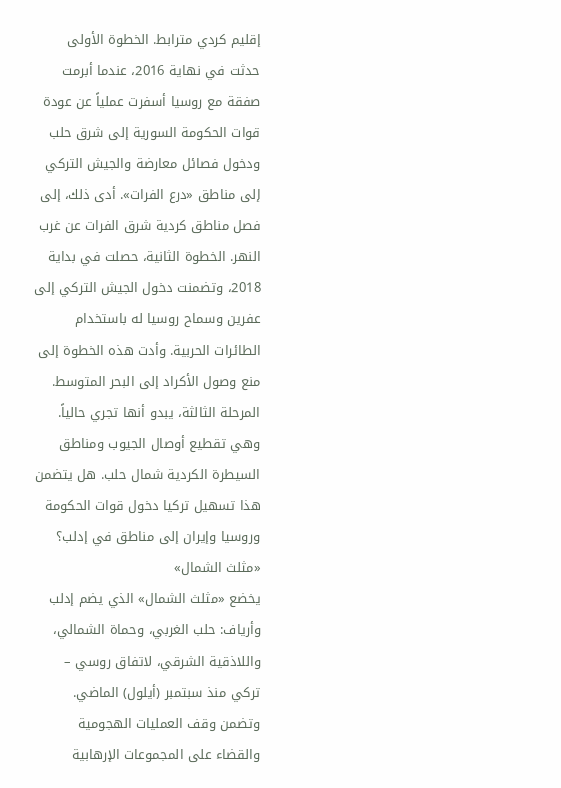إقليم كردي مترابط. الخطوة الأولى حدثت في نهاية 2016، عندما أبرمت صفقة مع روسيا أسفرت عملياً عن عودة قوات الحكومة السورية إلى شرق حلب ودخول فصائل معارضة والجيش التركي إلى مناطق «درع الفرات». أدى ذلك، إلى فصل مناطق كردية شرق الفرات عن غرب النهر. الخطوة الثانية، حصلت في بداية 2018، وتضمنت دخول الجيش التركي إلى عفرين وسماح روسيا له باستخدام الطائرات الحربية. وأدت هذه الخطوة إلى منع وصول الأكراد إلى البحر المتوسط.
المرحلة الثالثة، يبدو أنها تجري حالياً. وهي تقطيع أوصال الجيوب ومناطق السيطرة الكردية شمال حلب. هل يتضمن هذا تسهيل تركيا دخول قوات الحكومة وروسيا وإيران إلى مناطق في إدلب؟
«مثلث الشمال»
يخضع «مثلث الشمال» الذي يضم إدلب وأرياف: حلب الغربي، وحماة الشمالي، واللاذقية الشرقي، لاتفاق روسي – تركي منذ سبتمبر (أيلول) الماضي. وتضمن وقف العمليات الهجومية والقضاء على المجموعات الإرهابية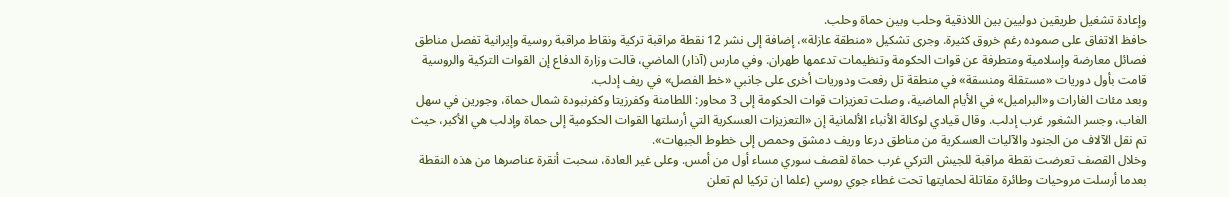وإعادة تشغيل طريقين دوليين بين اللاذقية وحلب وبين حماة وحلب.
حافظ الاتفاق على صموده رغم خروق كثيرة. وجرى تشكيل «منطقة عازلة»، إضافة إلى نشر 12 نقطة مراقبة تركية ونقاط مراقبة روسية وإيرانية تفصل مناطق فصائل معارضة وإسلامية ومتطرفة عن قوات الحكومة وتنظيمات تدعمها طهران. وفي مارس (آذار) الماضي، قالت وزارة الدفاع إن القوات التركية والروسية قامت بأول دوريات «مستقلة ومنسقة» في منطقة تل رفعت ودوريات أخرى على جانبي «خط الفصل» في ريف إدلب.
وبعد مئات الغارات و«البراميل» في الأيام الماضية، وصلت تعزيزات قوات الحكومة إلى 3 محاور: اللطامنة وكفرزيتا وكفرنبودة شمال حماة، وجورين في سهل الغاب، وجسر الشغور غرب إدلب. وقال قيادي لوكالة الأنباء الألمانية إن «التعزيزات العسكرية التي أرسلتها القوات الحكومية إلى حماة وإدلب هي الأكبر، حيث تم نقل الآلاف من الجنود والآليات العسكرية من مناطق درعا وريف دمشق وحمص إلى خطوط الجبهات».
وخلال القصف تعرضت نقطة مراقبة للجيش التركي غرب حماة لقصف سوري مساء أول من أمس. وعلى غير العادة، سحبت أنقرة عناصرها من هذه النقطة بعدما أرسلت مروحيات وطائرة مقاتلة لحمايتها تحت غطاء جوي روسي (علما ان تركيا لم تعلن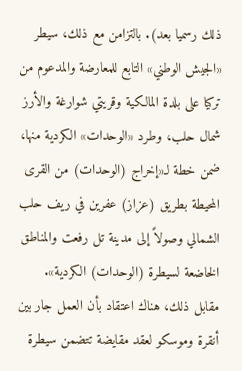ذلك رسميا بعد). بالتزامن مع ذلك، سيطر «الجيش الوطني» التابع للمعارضة والمدعوم من تركيا على بلدة المالكية وقريتي شوارغة والأرز شمال حلب، وطرد «الوحدات» الكردية منها، ضمن خطة لـ«إخراج (الوحدات) من القرى المحيطة بطريق (عزاز) عفرين في ريف حلب الشمالي وصولاً إلى مدينة تل رفعت والمناطق الخاضعة لسيطرة (الوحدات) الكردية».
مقابل ذلك، هناك اعتقاد بأن العمل جار بين أنقرة وموسكو لعقد مقايضة تتضمن سيطرة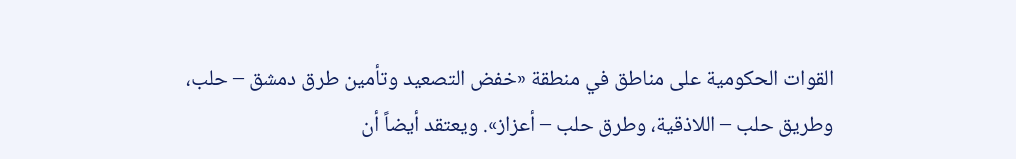القوات الحكومية على مناطق في منطقة «خفض التصعيد وتأمين طرق دمشق – حلب، وطريق حلب – اللاذقية، وطرق حلب – أعزاز». ويعتقد أيضاً أن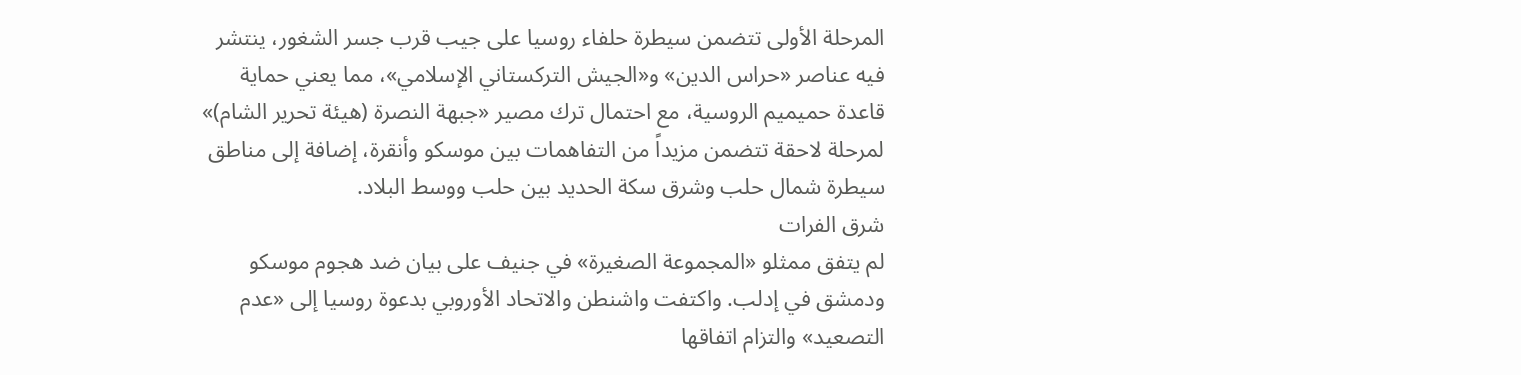المرحلة الأولى تتضمن سيطرة حلفاء روسيا على جيب قرب جسر الشغور، ينتشر فيه عناصر «حراس الدين» و«الجيش التركستاني الإسلامي»، مما يعني حماية قاعدة حميميم الروسية، مع احتمال ترك مصير «جبهة النصرة (هيئة تحرير الشام)» لمرحلة لاحقة تتضمن مزيداً من التفاهمات بين موسكو وأنقرة، إضافة إلى مناطق سيطرة شمال حلب وشرق سكة الحديد بين حلب ووسط البلاد.
شرق الفرات
لم يتفق ممثلو «المجموعة الصغيرة» في جنيف على بيان ضد هجوم موسكو ودمشق في إدلب. واكتفت واشنطن والاتحاد الأوروبي بدعوة روسيا إلى «عدم التصعيد» والتزام اتفاقها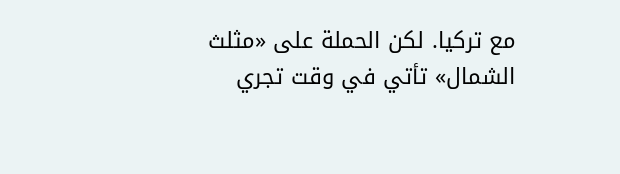مع تركيا. لكن الحملة على «مثلث الشمال» تأتي في وقت تجري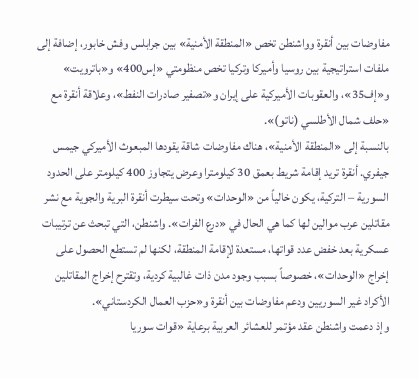مفاوضات بين أنقرة وواشنطن تخص «المنطقة الأمنية» بين جرابلس وفش خابور، إضافة إلى ملفات استراتيجية بين روسيا وأميركا وتركيا تخص منظومتي «إس400» و«باترويت» و«إف35»، والعقوبات الأميركية على إيران و«تصفير صادرات النفط»، وعلاقة أنقرة مع «حلف شمال الأطلسي (ناتو)».
بالنسبة إلى «المنطقة الأمنية»، هناك مفاوضات شاقة يقودها المبعوث الأميركي جيمس جيفري. أنقرة تريد إقامة شريط بعمق 30 كيلومترا وعرض يتجاوز 400 كيلومتر على الحدود السورية – التركية، يكون خالياً من «الوحدات» وتحت سيطرت أنقرة البرية والجوية مع نشر مقاتلين عرب موالين لها كما هي الحال في «درع الفرات». واشنطن، التي تبحث عن ترتيبات عسكرية بعد خفض عدد قواتها، مستعدة لإقامة المنطقة، لكنها لم تستطع الحصول على إخراج «الوحدات»، خصوصاً بسبب وجود مدن ذات غالبية كردية، وتقترح إخراج المقاتلين الأكراد غير السوريين ودعم مفاوضات بين أنقرة و«حزب العمال الكردستاني».
وإذ دعمت واشنطن عقد مؤتمر للعشائر العربية برعاية «قوات سوريا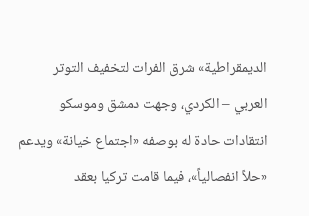الديمقراطية» شرق الفرات لتخفيف التوتر العربي – الكردي، وجهت دمشق وموسكو انتقادات حادة له بوصفه «اجتماع خيانة» ويدعم «حلاً انفصالياً»، فيما قامت تركيا بعقد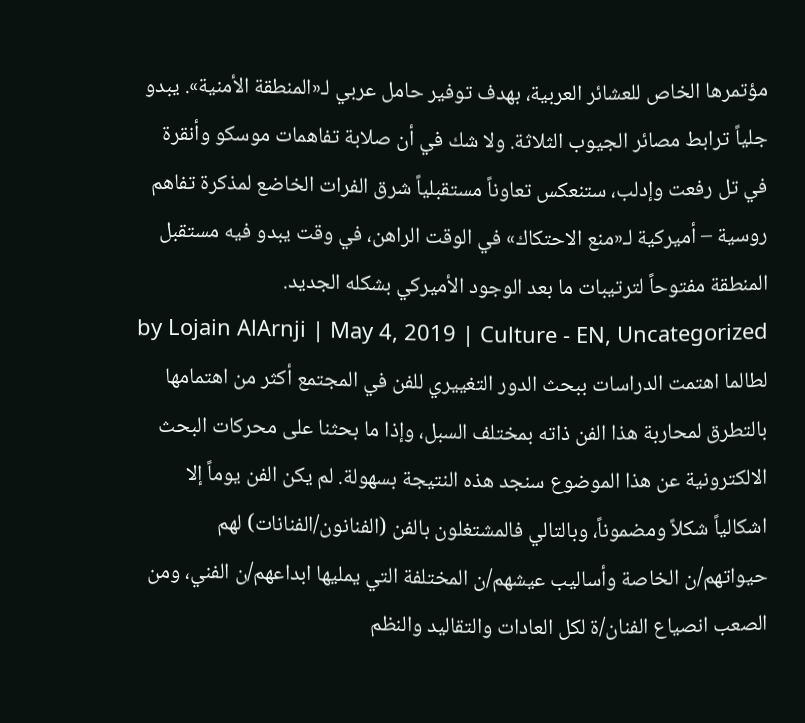مؤتمرها الخاص للعشائر العربية، بهدف توفير حامل عربي لـ«المنطقة الأمنية». يبدو جلياً ترابط مصائر الجيوب الثلاثة. ولا شك في أن صلابة تفاهمات موسكو وأنقرة في تل رفعت وإدلب، ستنعكس تعاوناً مستقبلياً شرق الفرات الخاضع لمذكرة تفاهم روسية – أميركية لـ«منع الاحتكاك» في الوقت الراهن، في وقت يبدو فيه مستقبل المنطقة مفتوحاً لترتيبات ما بعد الوجود الأميركي بشكله الجديد.
by Lojain AlArnji | May 4, 2019 | Culture - EN, Uncategorized
لطالما اهتمت الدراسات ببحث الدور التغييري للفن في المجتمع أكثر من اهتمامها بالتطرق لمحاربة هذا الفن ذاته بمختلف السبل، وإذا ما بحثنا على محركات البحث الالكترونية عن هذا الموضوع سنجد هذه النتيجة بسهولة. لم يكن الفن يوماً إلا اشكالياً شكلاً ومضموناً، وبالتالي فالمشتغلون بالفن (الفنانون/الفنانات) لهم حيواتهم/ن الخاصة وأساليب عيشهم/ن المختلفة التي يمليها ابداعهم/ن الفني، ومن الصعب انصياع الفنان/ة لكل العادات والتقاليد والنظم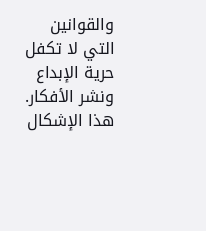والقوانين التي لا تكفل حرية الإبداع ونشر الأفكار. هذا الإشكال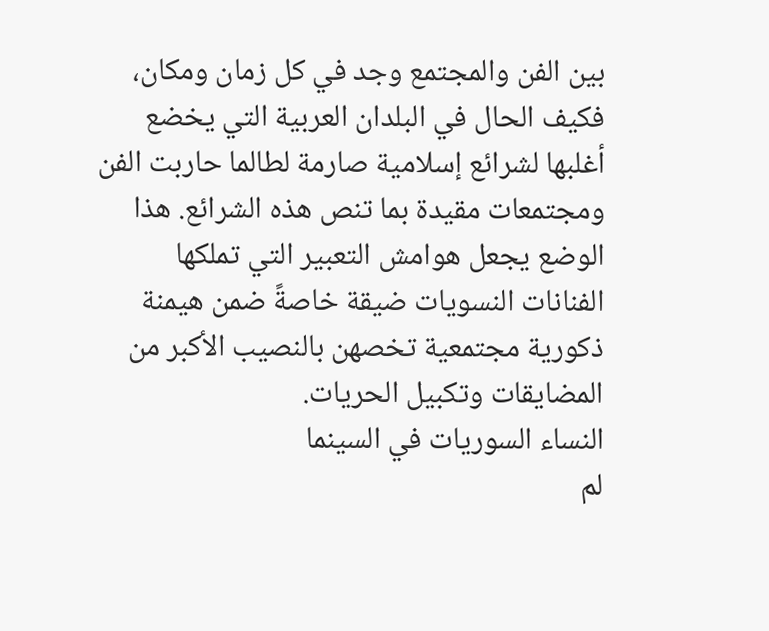بين الفن والمجتمع وجد في كل زمان ومكان، فكيف الحال في البلدان العربية التي يخضع أغلبها لشرائع إسلامية صارمة لطالما حاربت الفن ومجتمعات مقيدة بما تنص هذه الشرائع. هذا الوضع يجعل هوامش التعبير التي تملكها الفنانات النسويات ضيقة خاصةً ضمن هيمنة ذكورية مجتمعية تخصهن بالنصيب الأكبر من المضايقات وتكبيل الحريات.
النساء السوريات في السينما
لم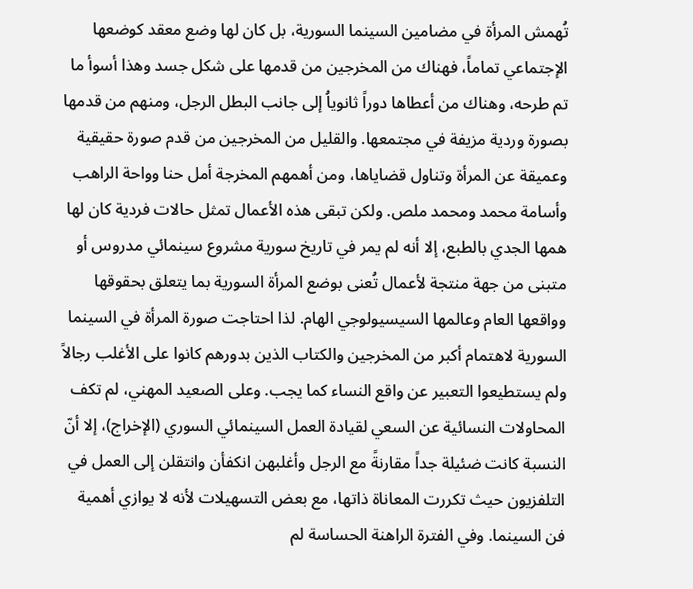تُهمش المرأة في مضامين السينما السورية، بل كان لها وضع معقد كوضعها الإجتماعي تماماً، فهناك من المخرجين من قدمها على شكل جسد وهذا أسوأ ما تم طرحه، وهناك من أعطاها دوراً ثانوياُ إلى جانب البطل الرجل، ومنهم من قدمها بصورة وردية مزيفة في مجتمعها. والقليل من المخرجين من قدم صورة حقيقية وعميقة عن المرأة وتناول قضاياها، ومن أهمهم المخرجة أمل حنا وواحة الراهب وأسامة محمد ومحمد ملص. ولكن تبقى هذه الأعمال تمثل حالات فردية كان لها همها الجدي بالطبع، إلا أنه لم يمر في تاريخ سورية مشروع سينمائي مدروس أو متبنى من جهة منتجة لأعمال تُعنى بوضع المرأة السورية بما يتعلق بحقوقها وواقعها العام وعالمها السيسيولوجي الهام. لذا احتاجت صورة المرأة في السينما السورية لاهتمام أكبر من المخرجين والكتاب الذين بدورهم كانوا على الأغلب رجالاً ولم يستطيعوا التعبير عن واقع النساء كما يجب. وعلى الصعيد المهني، لم تكف المحاولات النسائية عن السعي لقيادة العمل السينمائي السوري (الإخراج)، إلا أنّ النسبة كانت ضئيلة جداً مقارنةً مع الرجل وأغلبهن انكفأن وانتقلن إلى العمل في التلفزيون حيث تكررت المعاناة ذاتها، مع بعض التسهيلات لأنه لا يوازي أهمية فن السينما. وفي الفترة الراهنة الحساسة لم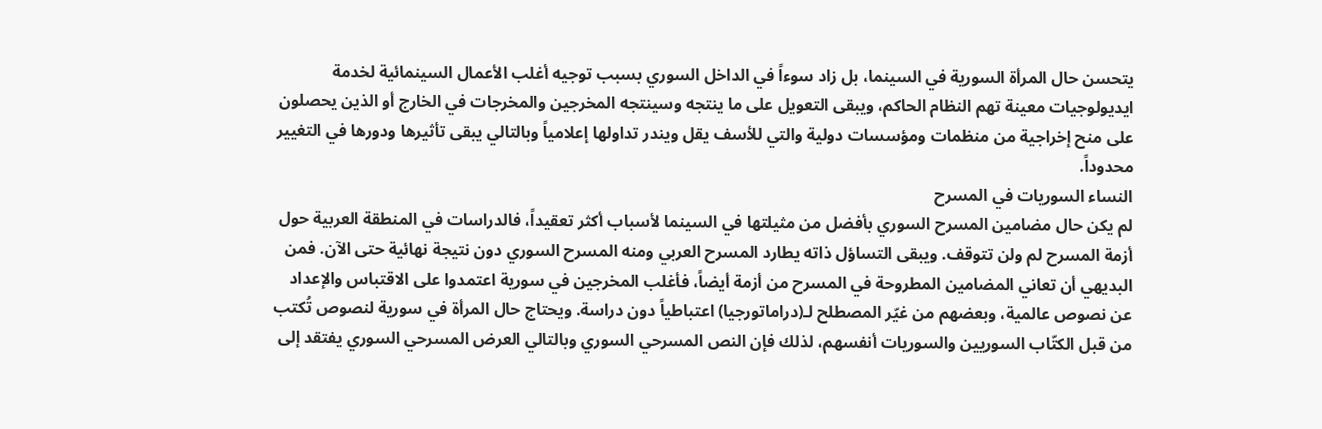يتحسن حال المرأة السورية في السينما، بل زاد سوءاً في الداخل السوري بسبب توجيه أغلب الأعمال السينمائية لخدمة ايديولوجيات معينة تهم النظام الحاكم، ويبقى التعويل على ما ينتجه وسينتجه المخرجين والمخرجات في الخارج أو الذين يحصلون على منح إخراجية من منظمات ومؤسسات دولية والتي للأسف يقل ويندر تداولها إعلامياً وبالتالي يبقى تأثيرها ودورها في التغيير محدوداً.
النساء السوريات في المسرح
لم يكن حال مضامين المسرح السوري بأفضل من مثيلتها في السينما لأسباب أكثر تعقيداً، فالدراسات في المنطقة العربية حول أزمة المسرح لم ولن تتوقف. ويبقى التساؤل ذاته يطارد المسرح العربي ومنه المسرح السوري دون نتيجة نهائية حتى الآن. فمن البديهي أن تعاني المضامين المطروحة في المسرح من أزمة أيضاً، فأغلب المخرجين في سورية اعتمدوا على الاقتباس والإعداد عن نصوص عالمية، وبعضهم من غيّر المصطلح لـ(دراماتورجيا) اعتباطياً دون دراسة. ويحتاج حال المرأة في سورية لنصوص تُكتب من قبل الكتّاب السوريين والسوريات أنفسهم، لذلك فإن النص المسرحي السوري وبالتالي العرض المسرحي السوري يفتقد إلى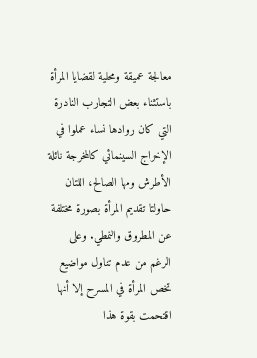معالجة عميقة ومحلية لقضايا المرأة باستثناء بعض التجارب النادرة التي كان روادها نساء عملوا في الإخراج السينمائي كالمخرجة نائلة الأطرش ومها الصالح، اللتان حاولتا تقديم المرأة بصورة مختلفة عن المطروق والنمطي. وعلى الرغم من عدم تناول مواضيع تخص المرأة في المسرح إلا أنها اقتحمت بقوة هذا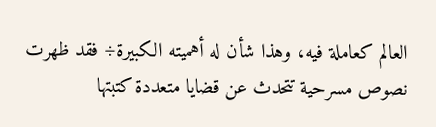العالم كعاملة فيه، وهذا شأن له أهميته الكبيرة÷ فقد ظهرت نصوص مسرحية تتحدث عن قضايا متعددة كتبتها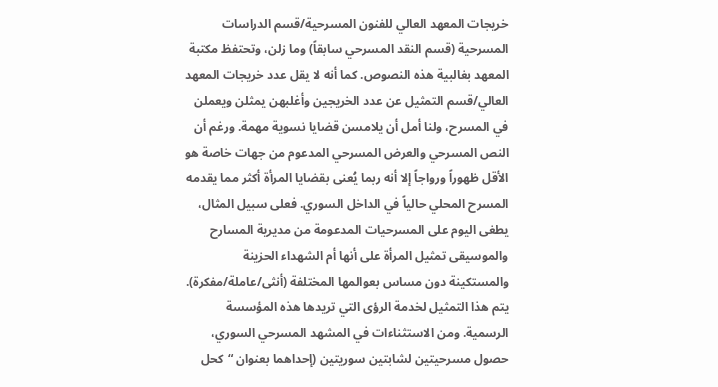خريجات المعهد العالي للفنون المسرحية/قسم الدراسات المسرحية (قسم النقد المسرحي سابقاً) وما زلن، وتحتفظ مكتبة المعهد بغالبية هذه النصوص. كما أنه لا يقل عدد خريجات المعهد العالي/قسم التمثيل عن عدد الخريجين وأغلبهن يمثلن ويعملن في المسرح، ولنا أمل أن يلامسن قضايا نسوية مهمة. ورغم أن النص المسرحي والعرض المسرحي المدعوم من جهات خاصة هو الأقل ظهوراً ورواجاً إلا أنه ربما يُعنى بقضايا المرأة أكثر مما يقدمه المسرح المحلي حالياً في الداخل السوري. فعلى سبيل المثال، يطغى اليوم على المسرحيات المدعومة من مديرية المسارح والموسيقى تمثيل المرأة على أنها أم الشهداء الحزينة والمستكينة دون مساس بعوالمها المختلفة (أنثى/عاملة/مفكرة). يتم هذا التمثيل لخدمة الرؤى التي تريدها هذه المؤسسة الرسمية. ومن الاستثناءات في المشهد المسرحي السوري، حصول مسرحيتين لشابتين سوريتين (إحداهما بعنوان “كحل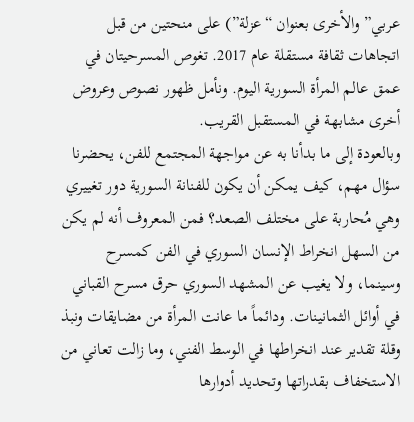عربي” والأخرى بعنوان “عزلة”) على منحتين من قبل اتجاهات ثقافة مستقلة عام 2017. تغوص المسرحيتان في عمق عالم المرأة السورية اليوم. ونأمل ظهور نصوص وعروض أخرى مشابهة في المستقبل القريب.
وبالعودة إلى ما بدأنا به عن مواجهة المجتمع للفن، يحضرنا سؤال مهم، كيف يمكن أن يكون للفنانة السورية دور تغييري وهي مُحاربة على مختلف الصعد؟ فمن المعروف أنه لم يكن من السهل انخراط الإنسان السوري في الفن كمسرح وسينما، ولا يغيب عن المشهد السوري حرق مسرح القباني في أوائل الثمانينات. ودائماً ما عانت المرأة من مضايقات ونبذ وقلة تقدير عند انخراطها في الوسط الفني، وما زالت تعاني من الاستخفاف بقدراتها وتحديد أدوارها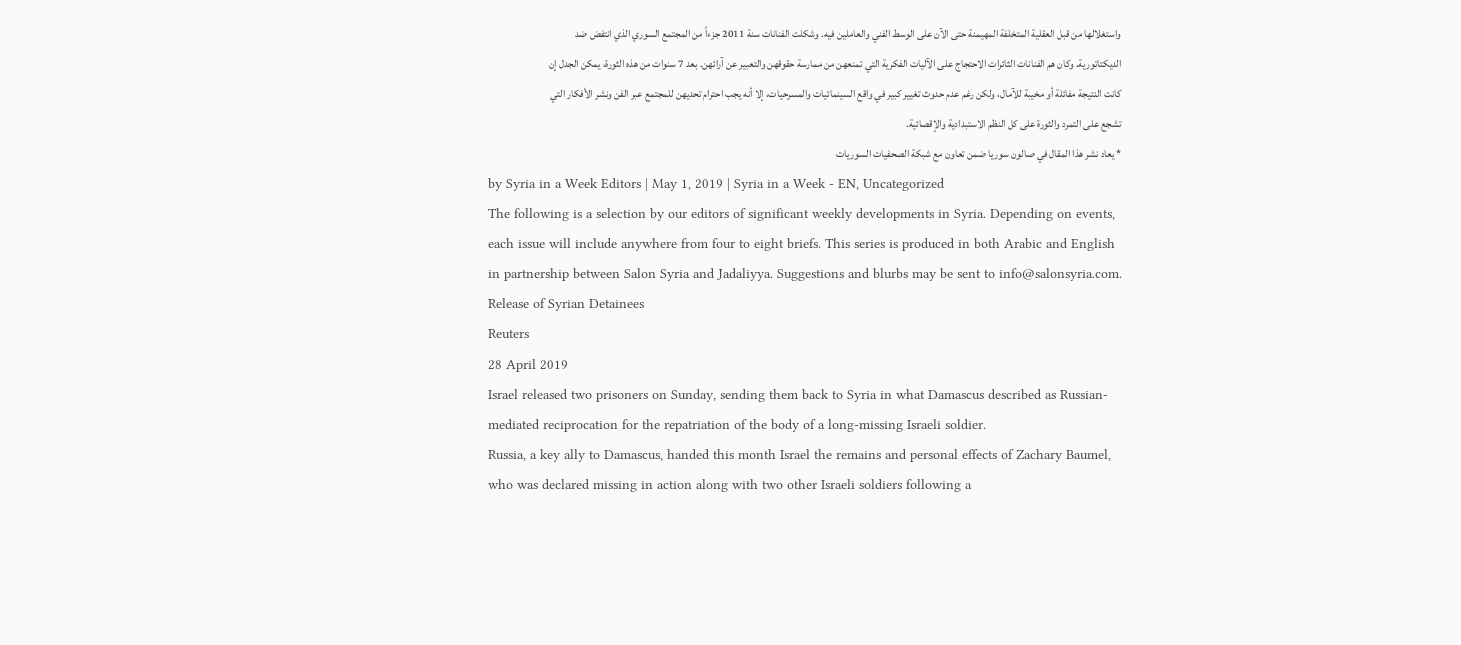واستغلالها من قبل العقلية المتخلفة المهيمنة حتى الآن على الوسط الفني والعاملين فيه. وشكلت الفنانات سنة 2011 جزءاً من المجتمع السوري الذي انتفض ضد الديكتاتورية. وكان هم الفنانات الثائرات الاحتجاج على الآليات الفكرية التي تمنعهن من ممارسة حقوقهن والتعبير عن آرائهن. بعد 7 سنوات من هذه الثورة، يمكن الجدل إن كانت النتيجة مفائلة أو مخيبة للآمال، ولكن رغم عدم حدوث تغيير كبير في واقع السينمائيات والمسرحيات، إلا أنه يجب احترام تحديهن للمجتمع عبر الفن ونشر الأفكار التي تشجع على التمرد والثورة على كل النظم الاستبدادية والإقصائية.
* يعاد نشر هذا المقال في صالون سوريا ضمن تعاون مع شبكة الصحفيات السوريات
by Syria in a Week Editors | May 1, 2019 | Syria in a Week - EN, Uncategorized
The following is a selection by our editors of significant weekly developments in Syria. Depending on events, each issue will include anywhere from four to eight briefs. This series is produced in both Arabic and English in partnership between Salon Syria and Jadaliyya. Suggestions and blurbs may be sent to info@salonsyria.com.
Release of Syrian Detainees
Reuters
28 April 2019
Israel released two prisoners on Sunday, sending them back to Syria in what Damascus described as Russian-mediated reciprocation for the repatriation of the body of a long-missing Israeli soldier.
Russia, a key ally to Damascus, handed this month Israel the remains and personal effects of Zachary Baumel, who was declared missing in action along with two other Israeli soldiers following a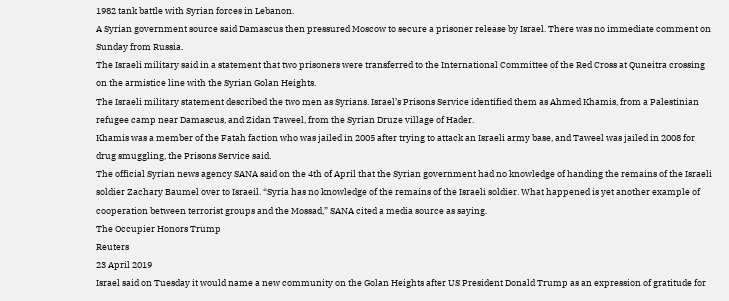1982 tank battle with Syrian forces in Lebanon.
A Syrian government source said Damascus then pressured Moscow to secure a prisoner release by Israel. There was no immediate comment on Sunday from Russia.
The Israeli military said in a statement that two prisoners were transferred to the International Committee of the Red Cross at Quneitra crossing on the armistice line with the Syrian Golan Heights.
The Israeli military statement described the two men as Syrians. Israel’s Prisons Service identified them as Ahmed Khamis, from a Palestinian refugee camp near Damascus, and Zidan Taweel, from the Syrian Druze village of Hader.
Khamis was a member of the Fatah faction who was jailed in 2005 after trying to attack an Israeli army base, and Taweel was jailed in 2008 for drug smuggling, the Prisons Service said.
The official Syrian news agency SANA said on the 4th of April that the Syrian government had no knowledge of handing the remains of the Israeli soldier Zachary Baumel over to Israeil. “Syria has no knowledge of the remains of the Israeli soldier. What happened is yet another example of cooperation between terrorist groups and the Mossad,” SANA cited a media source as saying.
The Occupier Honors Trump
Reuters
23 April 2019
Israel said on Tuesday it would name a new community on the Golan Heights after US President Donald Trump as an expression of gratitude for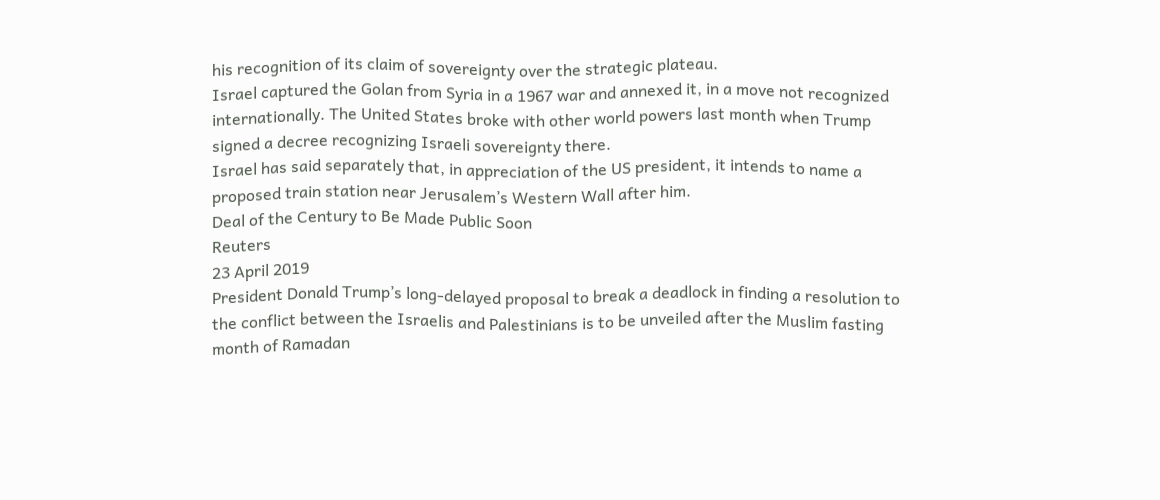his recognition of its claim of sovereignty over the strategic plateau.
Israel captured the Golan from Syria in a 1967 war and annexed it, in a move not recognized internationally. The United States broke with other world powers last month when Trump signed a decree recognizing Israeli sovereignty there.
Israel has said separately that, in appreciation of the US president, it intends to name a proposed train station near Jerusalem’s Western Wall after him.
Deal of the Century to Be Made Public Soon
Reuters
23 April 2019
President Donald Trump’s long-delayed proposal to break a deadlock in finding a resolution to the conflict between the Israelis and Palestinians is to be unveiled after the Muslim fasting month of Ramadan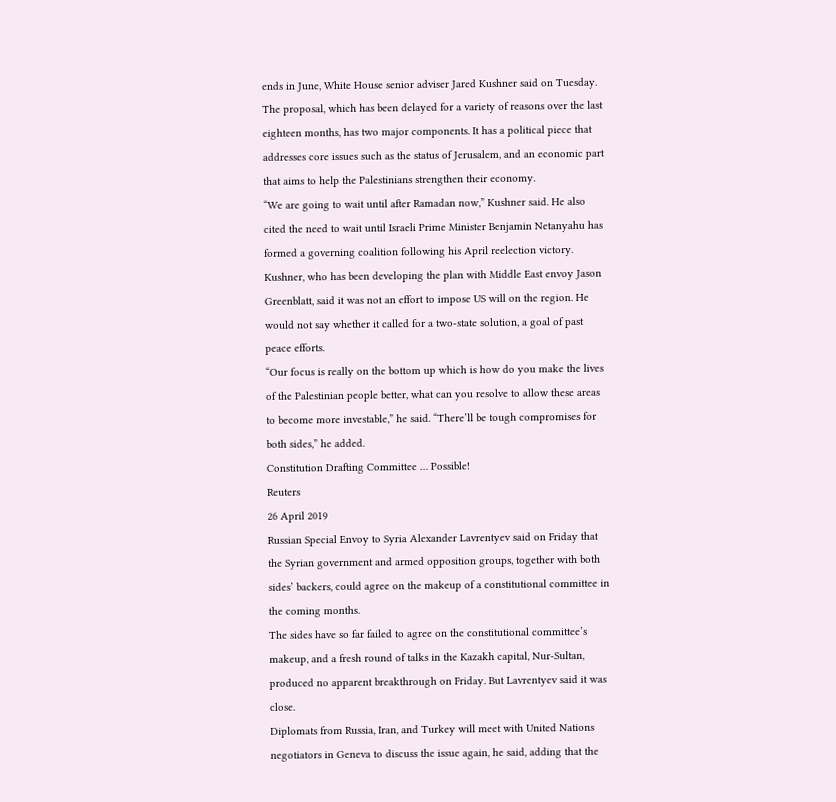ends in June, White House senior adviser Jared Kushner said on Tuesday.
The proposal, which has been delayed for a variety of reasons over the last eighteen months, has two major components. It has a political piece that addresses core issues such as the status of Jerusalem, and an economic part that aims to help the Palestinians strengthen their economy.
“We are going to wait until after Ramadan now,” Kushner said. He also cited the need to wait until Israeli Prime Minister Benjamin Netanyahu has formed a governing coalition following his April reelection victory.
Kushner, who has been developing the plan with Middle East envoy Jason Greenblatt, said it was not an effort to impose US will on the region. He would not say whether it called for a two-state solution, a goal of past peace efforts.
“Our focus is really on the bottom up which is how do you make the lives of the Palestinian people better, what can you resolve to allow these areas to become more investable,” he said. “There’ll be tough compromises for both sides,” he added.
Constitution Drafting Committee … Possible!
Reuters
26 April 2019
Russian Special Envoy to Syria Alexander Lavrentyev said on Friday that the Syrian government and armed opposition groups, together with both sides’ backers, could agree on the makeup of a constitutional committee in the coming months.
The sides have so far failed to agree on the constitutional committee’s makeup, and a fresh round of talks in the Kazakh capital, Nur-Sultan, produced no apparent breakthrough on Friday. But Lavrentyev said it was close.
Diplomats from Russia, Iran, and Turkey will meet with United Nations negotiators in Geneva to discuss the issue again, he said, adding that the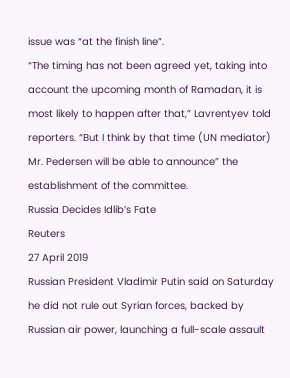issue was “at the finish line”.
“The timing has not been agreed yet, taking into account the upcoming month of Ramadan, it is most likely to happen after that,” Lavrentyev told reporters. “But I think by that time (UN mediator) Mr. Pedersen will be able to announce” the establishment of the committee.
Russia Decides Idlib’s Fate
Reuters
27 April 2019
Russian President Vladimir Putin said on Saturday he did not rule out Syrian forces, backed by Russian air power, launching a full-scale assault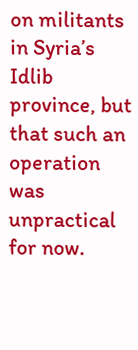on militants in Syria’s Idlib province, but that such an operation was unpractical for now.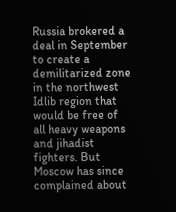Russia brokered a deal in September to create a demilitarized zone in the northwest Idlib region that would be free of all heavy weapons and jihadist fighters. But Moscow has since complained about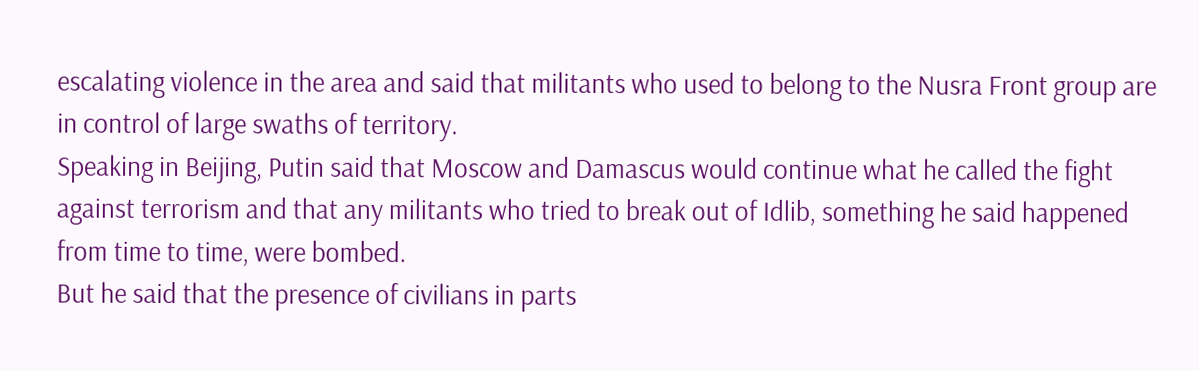escalating violence in the area and said that militants who used to belong to the Nusra Front group are in control of large swaths of territory.
Speaking in Beijing, Putin said that Moscow and Damascus would continue what he called the fight against terrorism and that any militants who tried to break out of Idlib, something he said happened from time to time, were bombed.
But he said that the presence of civilians in parts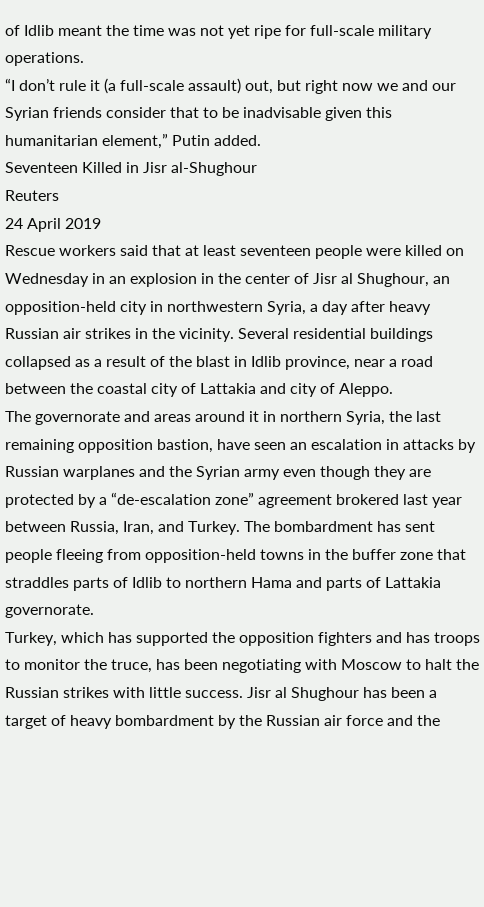of Idlib meant the time was not yet ripe for full-scale military operations.
“I don’t rule it (a full-scale assault) out, but right now we and our Syrian friends consider that to be inadvisable given this humanitarian element,” Putin added.
Seventeen Killed in Jisr al-Shughour
Reuters
24 April 2019
Rescue workers said that at least seventeen people were killed on Wednesday in an explosion in the center of Jisr al Shughour, an opposition-held city in northwestern Syria, a day after heavy Russian air strikes in the vicinity. Several residential buildings collapsed as a result of the blast in Idlib province, near a road between the coastal city of Lattakia and city of Aleppo.
The governorate and areas around it in northern Syria, the last remaining opposition bastion, have seen an escalation in attacks by Russian warplanes and the Syrian army even though they are protected by a “de-escalation zone” agreement brokered last year between Russia, Iran, and Turkey. The bombardment has sent people fleeing from opposition-held towns in the buffer zone that straddles parts of Idlib to northern Hama and parts of Lattakia governorate.
Turkey, which has supported the opposition fighters and has troops to monitor the truce, has been negotiating with Moscow to halt the Russian strikes with little success. Jisr al Shughour has been a target of heavy bombardment by the Russian air force and the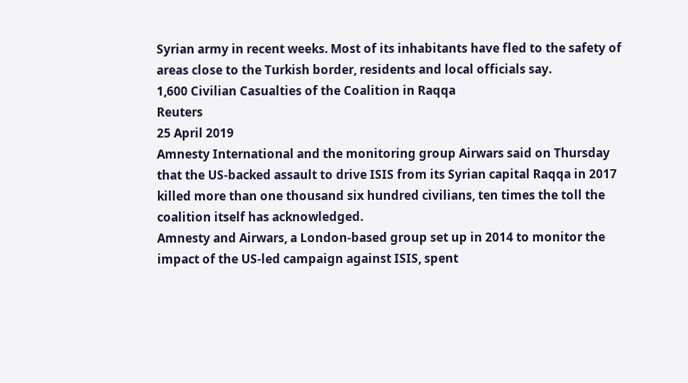Syrian army in recent weeks. Most of its inhabitants have fled to the safety of areas close to the Turkish border, residents and local officials say.
1,600 Civilian Casualties of the Coalition in Raqqa
Reuters
25 April 2019
Amnesty International and the monitoring group Airwars said on Thursday that the US-backed assault to drive ISIS from its Syrian capital Raqqa in 2017 killed more than one thousand six hundred civilians, ten times the toll the coalition itself has acknowledged.
Amnesty and Airwars, a London-based group set up in 2014 to monitor the impact of the US-led campaign against ISIS, spent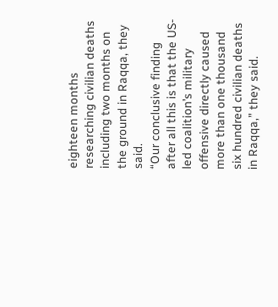eighteen months researching civilian deaths including two months on the ground in Raqqa, they said.
“Our conclusive finding after all this is that the US-led coalition’s military offensive directly caused more than one thousand six hundred civilian deaths in Raqqa,” they said.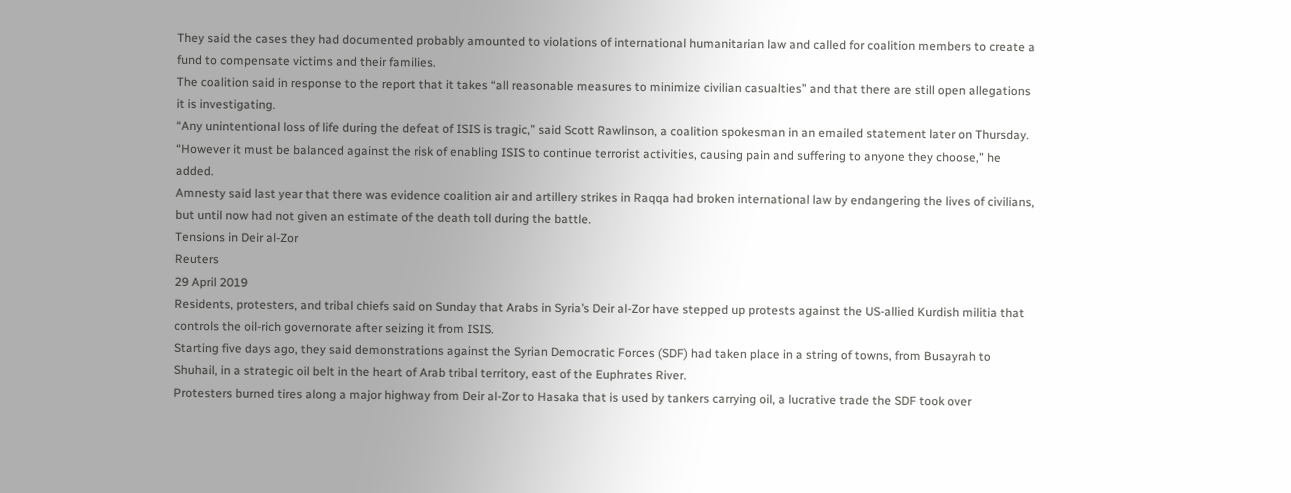They said the cases they had documented probably amounted to violations of international humanitarian law and called for coalition members to create a fund to compensate victims and their families.
The coalition said in response to the report that it takes “all reasonable measures to minimize civilian casualties” and that there are still open allegations it is investigating.
“Any unintentional loss of life during the defeat of ISIS is tragic,” said Scott Rawlinson, a coalition spokesman in an emailed statement later on Thursday.
“However it must be balanced against the risk of enabling ISIS to continue terrorist activities, causing pain and suffering to anyone they choose,” he added.
Amnesty said last year that there was evidence coalition air and artillery strikes in Raqqa had broken international law by endangering the lives of civilians, but until now had not given an estimate of the death toll during the battle.
Tensions in Deir al-Zor
Reuters
29 April 2019
Residents, protesters, and tribal chiefs said on Sunday that Arabs in Syria’s Deir al-Zor have stepped up protests against the US-allied Kurdish militia that controls the oil-rich governorate after seizing it from ISIS.
Starting five days ago, they said demonstrations against the Syrian Democratic Forces (SDF) had taken place in a string of towns, from Busayrah to Shuhail, in a strategic oil belt in the heart of Arab tribal territory, east of the Euphrates River.
Protesters burned tires along a major highway from Deir al-Zor to Hasaka that is used by tankers carrying oil, a lucrative trade the SDF took over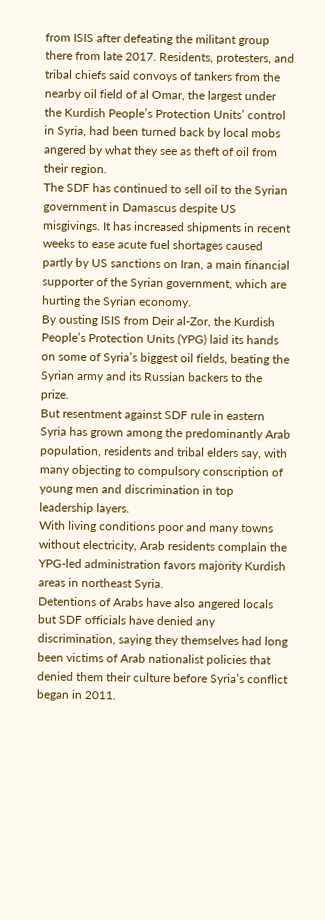from ISIS after defeating the militant group there from late 2017. Residents, protesters, and tribal chiefs said convoys of tankers from the nearby oil field of al Omar, the largest under the Kurdish People’s Protection Units’ control in Syria, had been turned back by local mobs angered by what they see as theft of oil from their region.
The SDF has continued to sell oil to the Syrian government in Damascus despite US misgivings. It has increased shipments in recent weeks to ease acute fuel shortages caused partly by US sanctions on Iran, a main financial supporter of the Syrian government, which are hurting the Syrian economy.
By ousting ISIS from Deir al-Zor, the Kurdish People’s Protection Units (YPG) laid its hands on some of Syria’s biggest oil fields, beating the Syrian army and its Russian backers to the prize.
But resentment against SDF rule in eastern Syria has grown among the predominantly Arab population, residents and tribal elders say, with many objecting to compulsory conscription of young men and discrimination in top leadership layers.
With living conditions poor and many towns without electricity, Arab residents complain the YPG-led administration favors majority Kurdish areas in northeast Syria.
Detentions of Arabs have also angered locals but SDF officials have denied any discrimination, saying they themselves had long been victims of Arab nationalist policies that denied them their culture before Syria’s conflict began in 2011.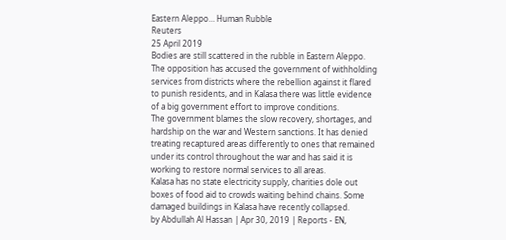Eastern Aleppo… Human Rubble
Reuters
25 April 2019
Bodies are still scattered in the rubble in Eastern Aleppo. The opposition has accused the government of withholding services from districts where the rebellion against it flared to punish residents, and in Kalasa there was little evidence of a big government effort to improve conditions.
The government blames the slow recovery, shortages, and hardship on the war and Western sanctions. It has denied treating recaptured areas differently to ones that remained under its control throughout the war and has said it is working to restore normal services to all areas.
Kalasa has no state electricity supply, charities dole out boxes of food aid to crowds waiting behind chains. Some damaged buildings in Kalasa have recently collapsed.
by Abdullah Al Hassan | Apr 30, 2019 | Reports - EN,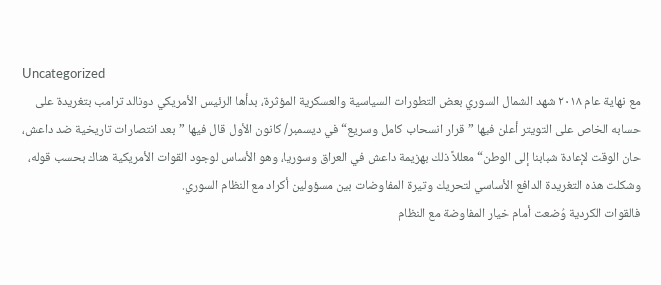Uncategorized
مع نهاية عام ٢٠١٨ شهد الشمال السوري بعض التطورات السياسية والعسكرية المؤثرة، بدأها الرئيس الأمريكي دونالد ترامب بتغريدة على حسابه الخاص على التويتر أعلن فيها ”قرار انسحاب كامل وسريع“ في ديسمبر/ كانون الأول قال فيها ”بعد انتصارات تاريخية ضد داعش، حان الوقت لإعادة شبابنا إلى الوطن“ معللاً ذلك بهزيمة داعش في العراق وسوريا، وهو الأساس لوجود القوات الأمريكية هناك بحسب قوله، وشكلت هذه التغريدة الدافع الأساسي لتحريك وتيرة المفاوضات بين مسؤولين أكراد مع النظام السوري.
فالقوات الكردية وُضعت أمام خيار المفاوضة مع النظام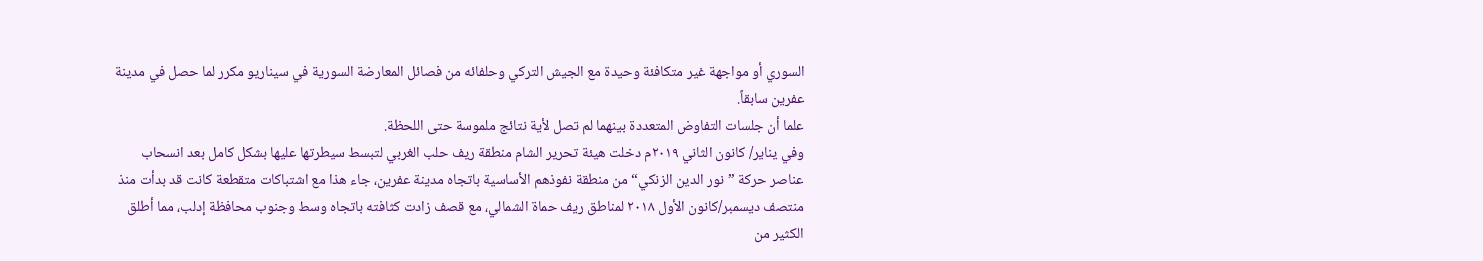السوري أو مواجهة غير متكافئة وحيدة مع الجيش التركي وحلفائه من فصائل المعارضة السورية في سيناريو مكرر لما حصل في مدينة عفرين سابقاً.
علما أن جلسات التفاوض المتعددة بينهما لم تصل لأية نتائج ملموسة حتى اللحظة.
وفي يناير/ كانون الثاني ٢٠١٩م دخلت هيئة تحرير الشام منطقة ريف حلب الغربي لتبسط سيطرتها عليها بشكل كامل بعد انسحاب عناصر حركة ”نور الدين الزنكي“ من منطقة نفوذهم الأساسية باتجاه مدينة عفرين، جاء هذا مع اشتباكات متقطعة كانت قد بدأت منذ منتصف ديسمبر/كانون الأول ٢٠١٨ لمناطق ريف حماة الشمالي، مع قصف زادت كثافته باتجاه وسط وجنوب محافظة إدلب، مما أطلق الكثير من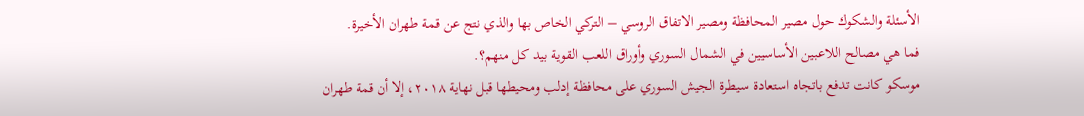الأسئلة والشكوك حول مصير المحافظة ومصير الاتفاق الروسي – التركي الخاص بها والذي نتج عن قمة طهران الأخيرة.
فما هي مصالح اللاعبين الأساسيين في الشمال السوري وأوراق اللعب القوية بيد كل منهم؟.
موسكو كانت تدفع باتجاه استعادة سيطرة الجيش السوري على محافظة إدلب ومحيطها قبل نهاية ٢٠١٨، إلا أن قمة طهران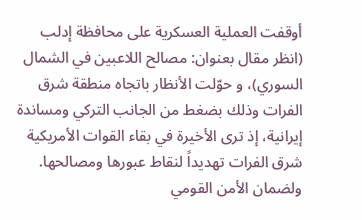أوقفت العملية العسكرية على محافظة إدلب (انظر مقال بعنوان: مصالح اللاعبين في الشمال السوري)، و حوّلت الأنظار باتجاه منطقة شرق الفرات وذلك بضغط من الجانب التركي ومساندة إيرانية، إذ ترى الأخيرة في بقاء القوات الأمريكية شرق الفرات تهديداً لنقاط عبورها ومصالحها.
ولضمان الأمن القومي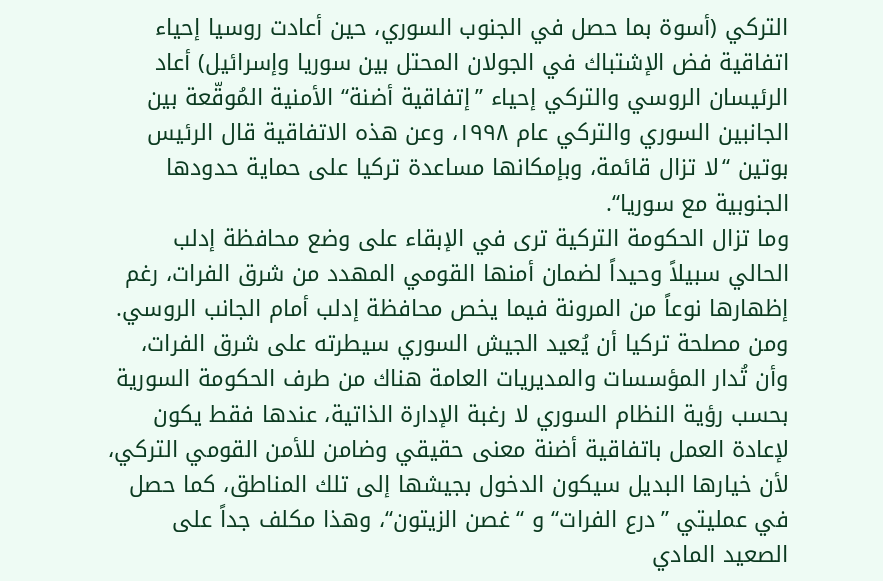التركي (أسوة بما حصل في الجنوب السوري، حين أعادت روسيا إحياء اتفاقية فض الإشتباك في الجولان المحتل بين سوريا وإسرائيل) أعاد الرئيسان الروسي والتركي إحياء ”إتفاقية أضنة“ الأمنية المُوقّعة بين الجانبين السوري والتركي عام ١٩٩٨، وعن هذه الاتفاقية قال الرئيس بوتين “لا تزال قائمة، وبإمكانها مساعدة تركيا على حماية حدودها الجنوبية مع سوريا“.
وما تزال الحكومة التركية ترى في الإبقاء على وضع محافظة إدلب الحالي سبيلاً وحيداً لضمان أمنها القومي المهدد من شرق الفرات، رغم إظهارها نوعاً من المرونة فيما يخص محافظة إدلب أمام الجانب الروسي. ومن مصلحة تركيا أن يُعيد الجيش السوري سيطرته على شرق الفرات، وأن تُدار المؤسسات والمديريات العامة هناك من طرف الحكومة السورية بحسب رؤية النظام السوري لا رغبة الإدارة الذاتية، عندها فقط يكون لإعادة العمل باتفاقية أضنة معنى حقيقي وضامن للأمن القومي التركي، لأن خيارها البديل سيكون الدخول بجيشها إلى تلك المناطق، كما حصل في عمليتي ”درع الفرات“ و “غصن الزيتون“، وهذا مكلف جداً على الصعيد المادي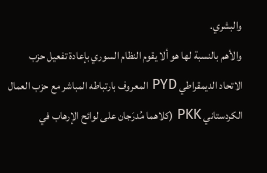والبشري.
والأهم بالنسبة لها هو ألا يقوم النظام السوري بإعادة تفعيل حزب الاتحاد الديمقراطي PYD المعروف بارتباطه المباشر مع حزب العمال الكردستاني PKK (كلاهما مُدرَجان على لوائح الإرهاب في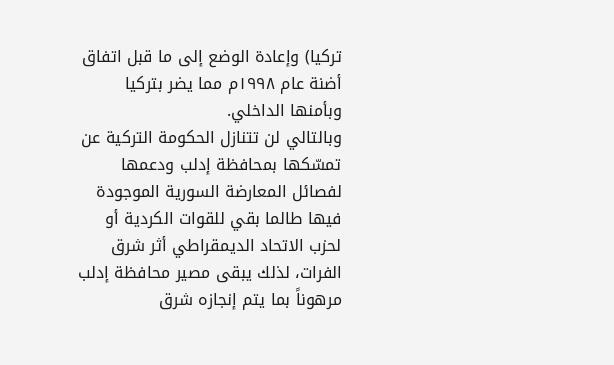تركيا) وإعادة الوضع إلى ما قبل اتفاق أضنة عام ١٩٩٨م مما يضر بتركيا وبأمنها الداخلي.
وبالتالي لن تتنازل الحكومة التركية عن تمسّكها بمحافظة إدلب ودعمها لفصائل المعارضة السورية الموجودة فيها طالما بقي للقوات الكردية أو لحزب الاتحاد الديمقراطي أثر شرق الفرات، لذلك يبقى مصير محافظة إدلب مرهوناً بما يتم إنجازه شرق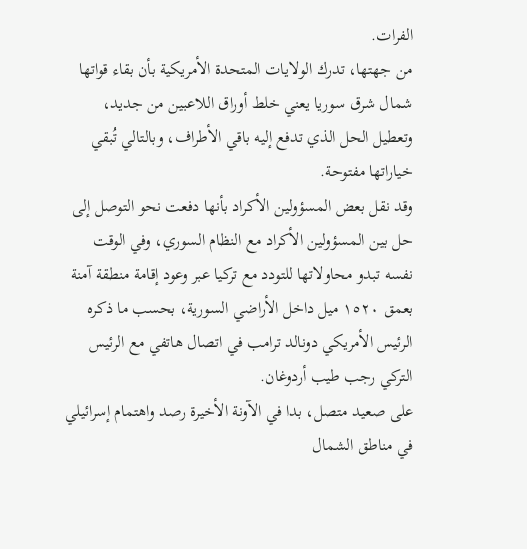الفرات.
من جهتها، تدرك الولايات المتحدة الأمريكية بأن بقاء قواتها شمال شرق سوريا يعني خلط أوراق اللاعبين من جديد، وتعطيل الحل الذي تدفع إليه باقي الأطراف، وبالتالي تُبقي خياراتها مفتوحة.
وقد نقل بعض المسؤولين الأكراد بأنها دفعت نحو التوصل إلى حل بين المسؤولين الأكراد مع النظام السوري، وفي الوقت نفسه تبدو محاولاتها للتودد مع تركيا عبر وعود إقامة منطقة آمنة بعمق ١٥٢٠ ميل داخل الأراضي السورية، بحسب ما ذكره الرئيس الأمريكي دونالد ترامب في اتصال هاتفي مع الرئيس التركي رجب طيب أردوغان.
على صعيد متصل، بدا في الآونة الأخيرة رصد واهتمام إسرائيلي في مناطق الشمال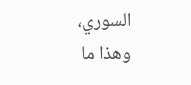السوري، وهذا ما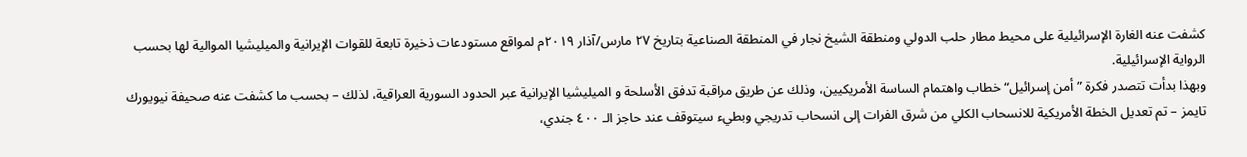كشفت عنه الغارة الإسرائيلية على محيط مطار حلب الدولي ومنطقة الشيخ نجار في المنطقة الصناعية بتاريخ ٢٧ مارس/آذار ٢٠١٩م لمواقع مستودعات ذخيرة تابعة للقوات الإيرانية والميليشيا الموالية لها بحسب الرواية الإسرائيلية.
وبهذا بدأت تتصدر فكرة ”أمن إسرائيل“ خطاب واهتمام الساسة الأمريكيين، وذلك عن طريق مراقبة تدفق الأسلحة و الميليشيا الإيرانية عبر الحدود السورية العراقية، لذلك – بحسب ما كشفت عنه صحيفة نيويورك تايمز – تم تعديل الخطة الأمريكية للانسحاب الكلي من شرق الفرات إلى انسحاب تدريجي وبطيء سيتوقف عند حاجز الـ ٤٠٠ جندي،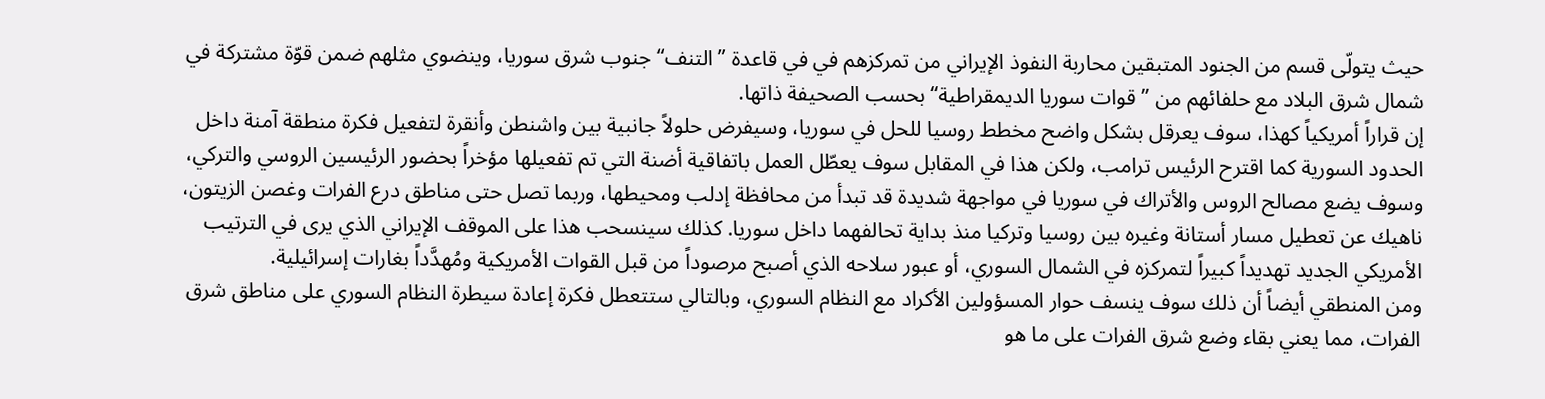حيث يتولّى قسم من الجنود المتبقين محاربة النفوذ الإيراني من تمركزهم في في قاعدة ”التنف“ جنوب شرق سوريا، وينضوي مثلهم ضمن قوّة مشتركة في شمال شرق البلاد مع حلفائهم من ”قوات سوريا الديمقراطية“ بحسب الصحيفة ذاتها.
إن قراراً أمريكياً كهذا، سوف يعرقل بشكل واضح مخطط روسيا للحل في سوريا، وسيفرض حلولاً جانبية بين واشنطن وأنقرة لتفعيل فكرة منطقة آمنة داخل الحدود السورية كما اقترح الرئيس ترامب، ولكن هذا في المقابل سوف يعطّل العمل باتفاقية أضنة التي تم تفعيلها مؤخراً بحضور الرئيسين الروسي والتركي، وسوف يضع مصالح الروس والأتراك في سوريا في مواجهة شديدة قد تبدأ من محافظة إدلب ومحيطها، وربما تصل حتى مناطق درع الفرات وغصن الزيتون، ناهيك عن تعطيل مسار أستانة وغيره بين روسيا وتركيا منذ بداية تحالفهما داخل سوريا. كذلك سينسحب هذا على الموقف الإيراني الذي يرى في الترتيب الأمريكي الجديد تهديداً كبيراً لتمركزه في الشمال السوري، أو عبور سلاحه الذي أصبح مرصوداً من قبل القوات الأمريكية ومُهدَّداً بغارات إسرائيلية.
ومن المنطقي أيضاً أن ذلك سوف ينسف حوار المسؤولين الأكراد مع النظام السوري، وبالتالي ستتعطل فكرة إعادة سيطرة النظام السوري على مناطق شرق الفرات، مما يعني بقاء وضع شرق الفرات على ما هو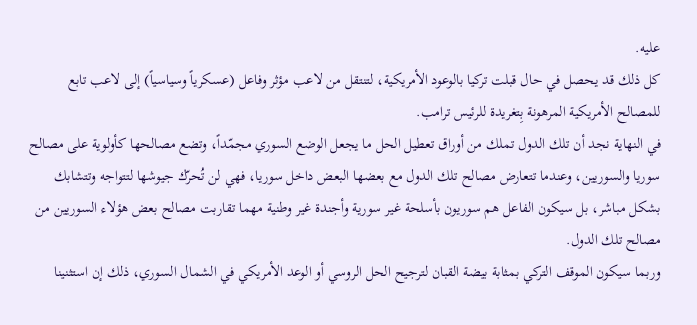عليه.
كل ذلك قد يحصل في حال قبلت تركيا بالوعود الأمريكية، لتنتقل من لاعب مؤثر وفاعل (عسكرياً وسياسياً) إلى لاعب تابع للمصالح الأمريكية المرهونة بِتغريدة للرئيس ترامب.
في النهاية نجد أن تلك الدول تملك من أوراق تعطيل الحل ما يجعل الوضع السوري مجمّداً، وتضع مصالحها كأولوية على مصالح سوريا والسوريين، وعندما تتعارض مصالح تلك الدول مع بعضها البعض داخل سوريا، فهي لن تُحرّك جيوشها لتتواجه وتتشابك بشكل مباشر، بل سيكون الفاعل هم سوريون بأسلحة غير سورية وأجندة غير وطنية مهما تقاربت مصالح بعض هؤلاء السوريين من مصالح تلك الدول.
وربما سيكون الموقف التركي بمثابة بيضة القبان لترجيح الحل الروسي أو الوعد الأمريكي في الشمال السوري، ذلك إن استثنينا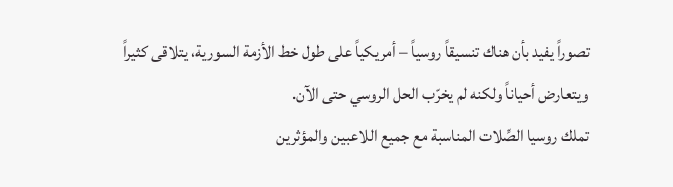تصوراً يفيد بأن هناك تنسيقاً روسياً – أمريكياً على طول خط الأزمة السورية، يتلاقى كثيراً ويتعارض أحياناً ولكنه لم يخرّب الحل الروسي حتى الآن.
تملك روسيا الصِّلات المناسبة مع جميع اللاعبين والمؤثرين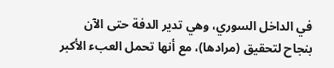في الداخل السوري، وهي تدير الدفة حتى الآن بنجاح لتحقيق (مرادها)، مع أنها تحمل العبء الأكبر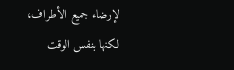لإرضاء جميع الأطراف، لكنها بنفس الوقت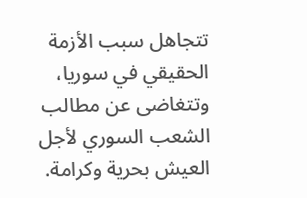تتجاهل سبب الأزمة الحقيقي في سوريا، وتتغاضى عن مطالب الشعب السوري لأجل العيش بحرية وكرامة.